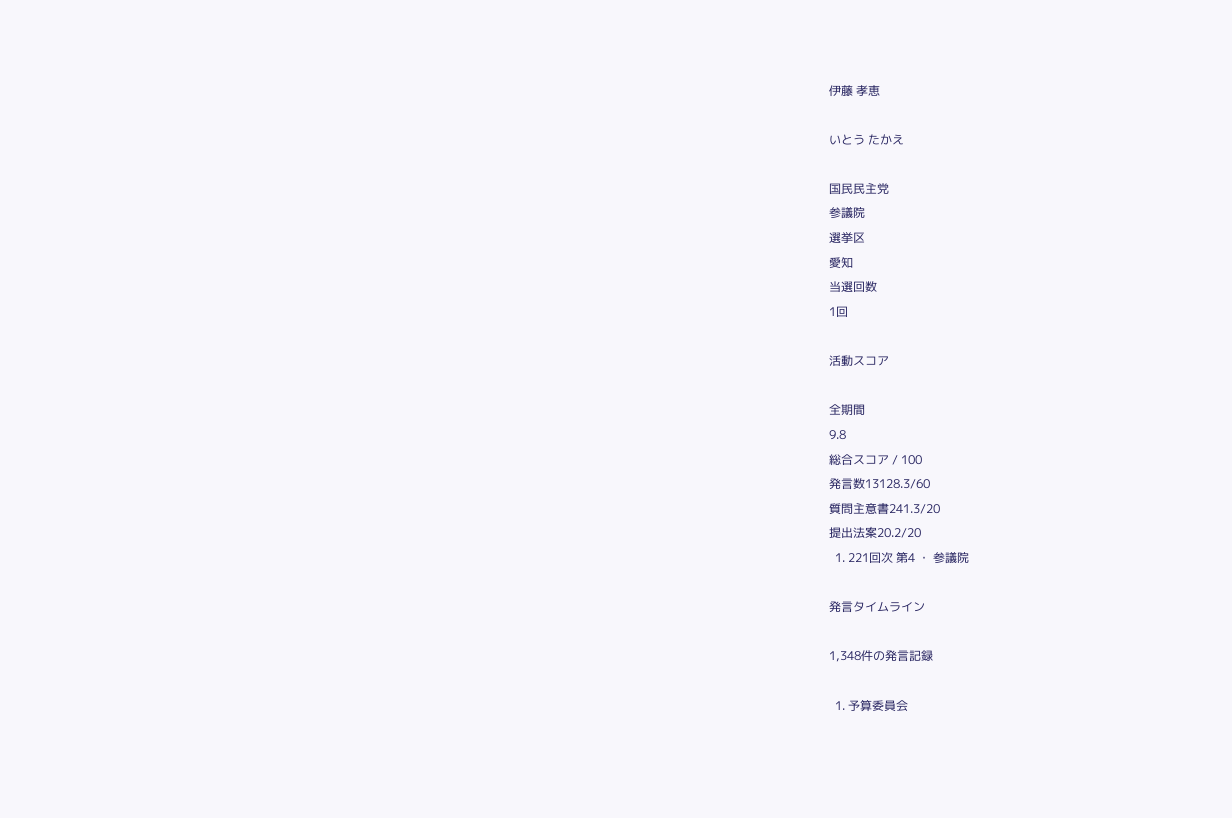伊藤 孝恵

いとう たかえ

国民民主党
参議院
選挙区
愛知
当選回数
1回

活動スコア

全期間
9.8
総合スコア / 100
発言数13128.3/60
質問主意書241.3/20
提出法案20.2/20
  1. 221回次 第4 ・ 参議院

発言タイムライン

1,348件の発言記録

  1. 予算委員会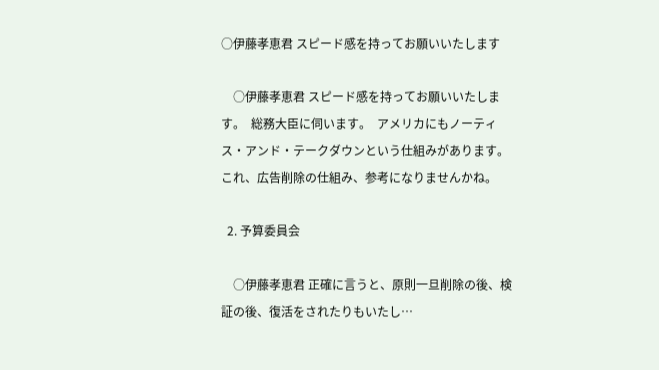○伊藤孝恵君 スピード感を持ってお願いいたします

    ○伊藤孝恵君 スピード感を持ってお願いいたします。  総務大臣に伺います。  アメリカにもノーティス・アンド・テークダウンという仕組みがあります。これ、広告削除の仕組み、参考になりませんかね。

  2. 予算委員会

    ○伊藤孝恵君 正確に言うと、原則一旦削除の後、検証の後、復活をされたりもいたし…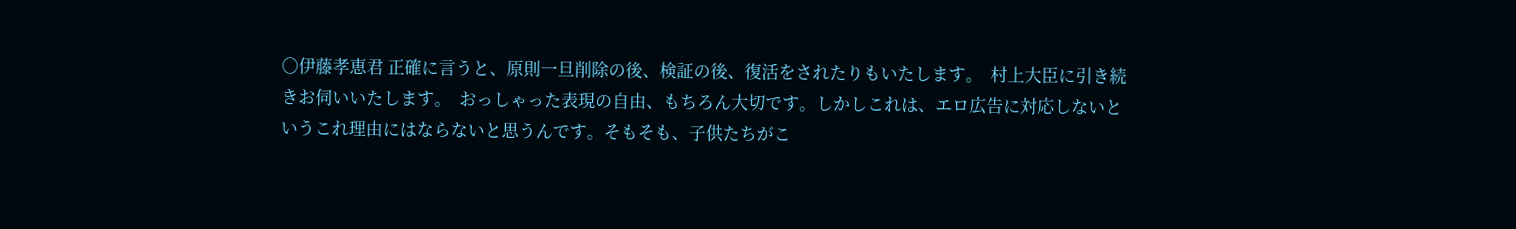○伊藤孝恵君 正確に言うと、原則一旦削除の後、検証の後、復活をされたりもいたします。  村上大臣に引き続きお伺いいたします。  おっしゃった表現の自由、もちろん大切です。しかしこれは、エロ広告に対応しないというこれ理由にはならないと思うんです。そもそも、子供たちがこ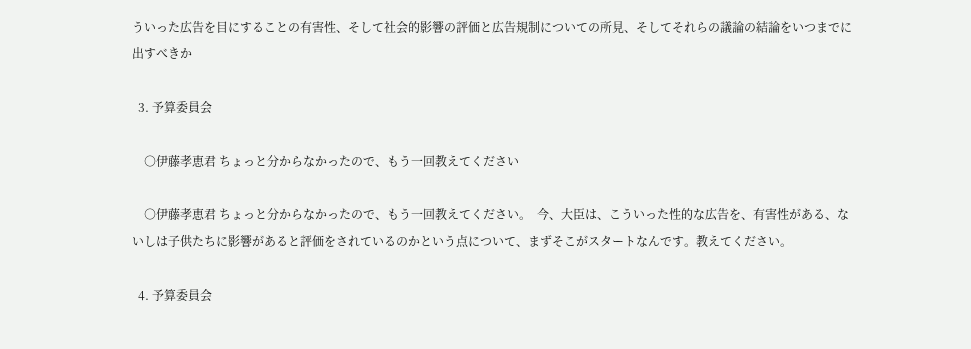ういった広告を目にすることの有害性、そして社会的影響の評価と広告規制についての所見、そしてそれらの議論の結論をいつまでに出すべきか

  3. 予算委員会

    ○伊藤孝恵君 ちょっと分からなかったので、もう一回教えてください

    ○伊藤孝恵君 ちょっと分からなかったので、もう一回教えてください。  今、大臣は、こういった性的な広告を、有害性がある、ないしは子供たちに影響があると評価をされているのかという点について、まずそこがスタートなんです。教えてください。

  4. 予算委員会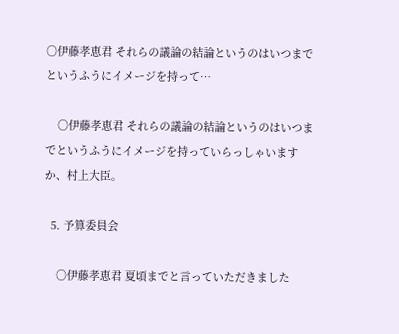○伊藤孝恵君 それらの議論の結論というのはいつまでというふうにイメージを持って…

    ○伊藤孝恵君 それらの議論の結論というのはいつまでというふうにイメージを持っていらっしゃいますか、村上大臣。

  5. 予算委員会

    ○伊藤孝恵君 夏頃までと言っていただきました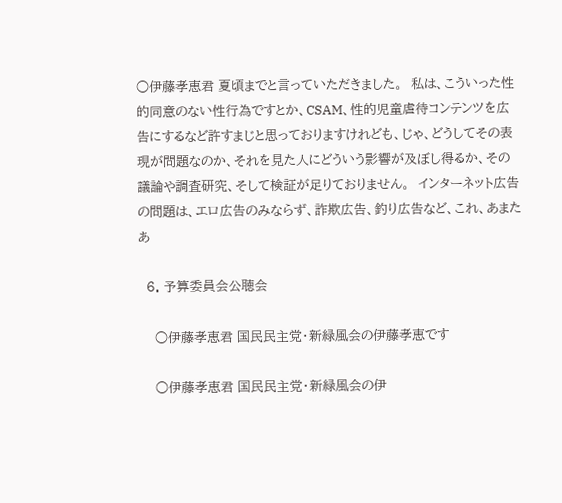○伊藤孝恵君 夏頃までと言っていただきました。  私は、こういった性的同意のない性行為ですとか、CSAM、性的児童虐待コンテンツを広告にするなど許すまじと思っておりますけれども、じゃ、どうしてその表現が問題なのか、それを見た人にどういう影響が及ぼし得るか、その議論や調査研究、そして検証が足りておりません。  インターネット広告の問題は、エロ広告のみならず、詐欺広告、釣り広告など、これ、あまたあ

  6. 予算委員会公聴会

    ○伊藤孝恵君 国民民主党・新緑風会の伊藤孝恵です

    ○伊藤孝恵君 国民民主党・新緑風会の伊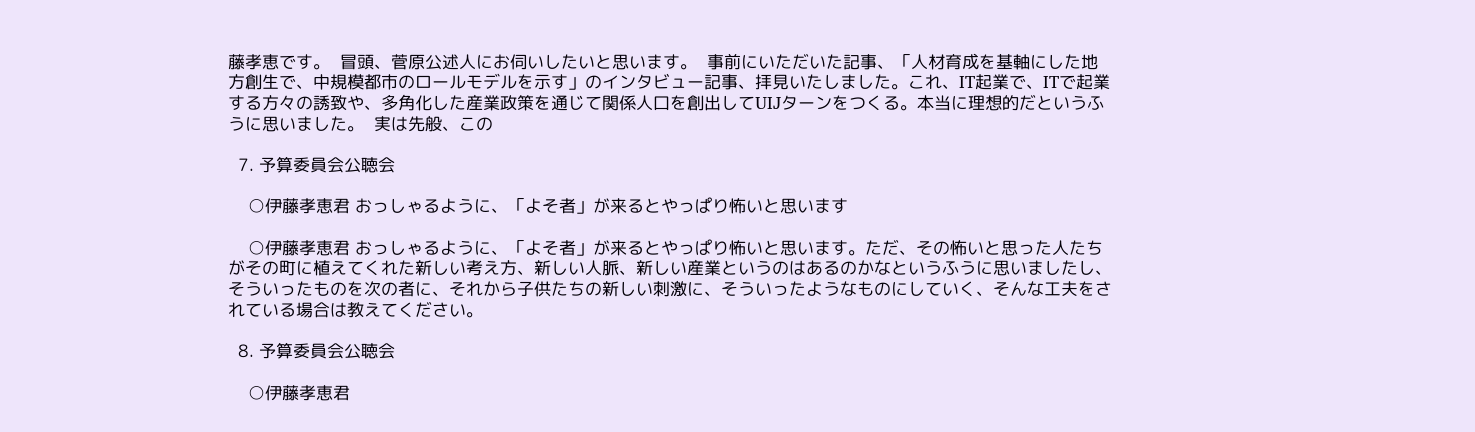藤孝恵です。  冒頭、菅原公述人にお伺いしたいと思います。  事前にいただいた記事、「人材育成を基軸にした地方創生で、中規模都市のロールモデルを示す」のインタビュー記事、拝見いたしました。これ、IT起業で、ITで起業する方々の誘致や、多角化した産業政策を通じて関係人口を創出してUIJターンをつくる。本当に理想的だというふうに思いました。  実は先般、この

  7. 予算委員会公聴会

    ○伊藤孝恵君 おっしゃるように、「よそ者」が来るとやっぱり怖いと思います

    ○伊藤孝恵君 おっしゃるように、「よそ者」が来るとやっぱり怖いと思います。ただ、その怖いと思った人たちがその町に植えてくれた新しい考え方、新しい人脈、新しい産業というのはあるのかなというふうに思いましたし、そういったものを次の者に、それから子供たちの新しい刺激に、そういったようなものにしていく、そんな工夫をされている場合は教えてください。

  8. 予算委員会公聴会

    ○伊藤孝恵君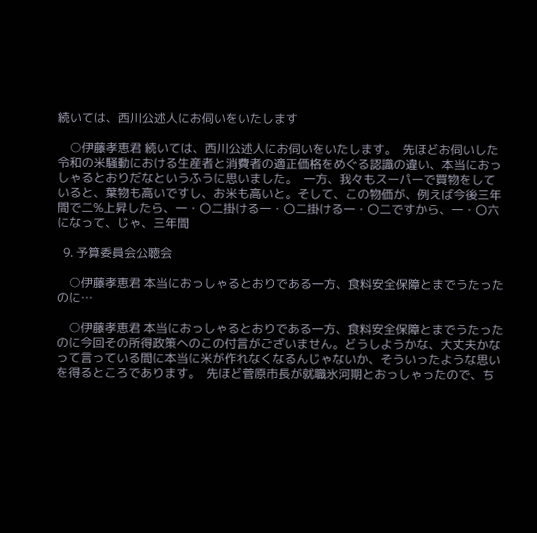続いては、西川公述人にお伺いをいたします

    ○伊藤孝恵君 続いては、西川公述人にお伺いをいたします。  先ほどお伺いした令和の米騒動における生産者と消費者の適正価格をめぐる認識の違い、本当におっしゃるとおりだなというふうに思いました。  一方、我々もスーパーで買物をしていると、葉物も高いですし、お米も高いと。そして、この物価が、例えば今後三年間で二%上昇したら、一・〇二掛ける一・〇二掛ける一・〇二ですから、一・〇六になって、じゃ、三年間

  9. 予算委員会公聴会

    ○伊藤孝恵君 本当におっしゃるとおりである一方、食料安全保障とまでうたったのに…

    ○伊藤孝恵君 本当におっしゃるとおりである一方、食料安全保障とまでうたったのに今回その所得政策へのこの付言がございません。どうしようかな、大丈夫かなって言っている間に本当に米が作れなくなるんじゃないか、そういったような思いを得るところであります。  先ほど菅原市長が就職氷河期とおっしゃったので、ち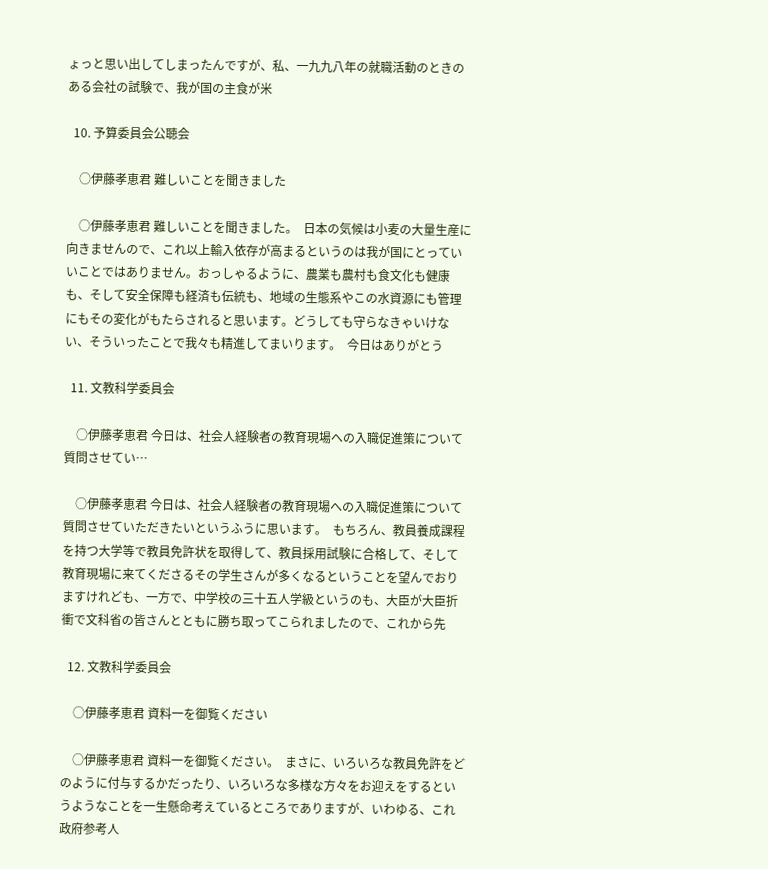ょっと思い出してしまったんですが、私、一九九八年の就職活動のときのある会社の試験で、我が国の主食が米

  10. 予算委員会公聴会

    ○伊藤孝恵君 難しいことを聞きました

    ○伊藤孝恵君 難しいことを聞きました。  日本の気候は小麦の大量生産に向きませんので、これ以上輸入依存が高まるというのは我が国にとっていいことではありません。おっしゃるように、農業も農村も食文化も健康も、そして安全保障も経済も伝統も、地域の生態系やこの水資源にも管理にもその変化がもたらされると思います。どうしても守らなきゃいけない、そういったことで我々も精進してまいります。  今日はありがとう

  11. 文教科学委員会

    ○伊藤孝恵君 今日は、社会人経験者の教育現場への入職促進策について質問させてい…

    ○伊藤孝恵君 今日は、社会人経験者の教育現場への入職促進策について質問させていただきたいというふうに思います。  もちろん、教員養成課程を持つ大学等で教員免許状を取得して、教員採用試験に合格して、そして教育現場に来てくださるその学生さんが多くなるということを望んでおりますけれども、一方で、中学校の三十五人学級というのも、大臣が大臣折衝で文科省の皆さんとともに勝ち取ってこられましたので、これから先

  12. 文教科学委員会

    ○伊藤孝恵君 資料一を御覧ください

    ○伊藤孝恵君 資料一を御覧ください。  まさに、いろいろな教員免許をどのように付与するかだったり、いろいろな多様な方々をお迎えをするというようなことを一生懸命考えているところでありますが、いわゆる、これ政府参考人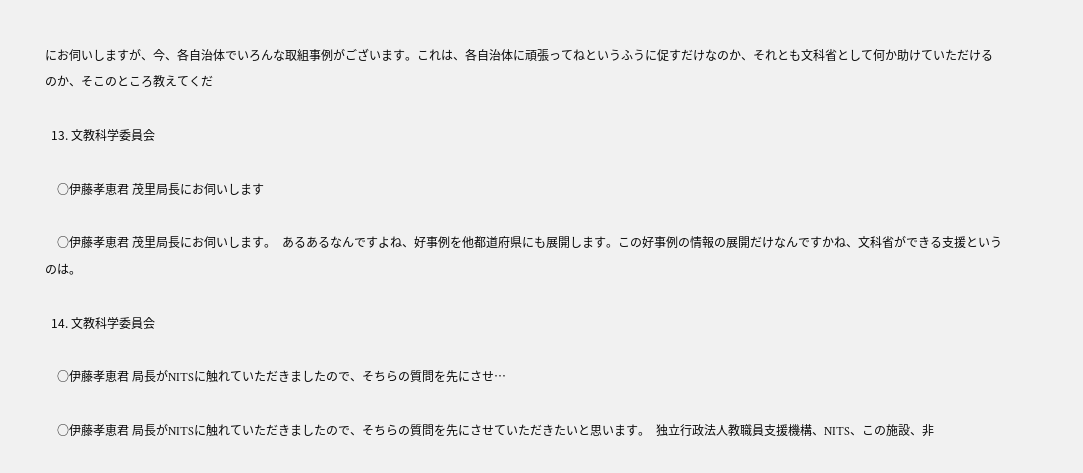にお伺いしますが、今、各自治体でいろんな取組事例がございます。これは、各自治体に頑張ってねというふうに促すだけなのか、それとも文科省として何か助けていただけるのか、そこのところ教えてくだ

  13. 文教科学委員会

    ○伊藤孝恵君 茂里局長にお伺いします

    ○伊藤孝恵君 茂里局長にお伺いします。  あるあるなんですよね、好事例を他都道府県にも展開します。この好事例の情報の展開だけなんですかね、文科省ができる支援というのは。

  14. 文教科学委員会

    ○伊藤孝恵君 局長がNITSに触れていただきましたので、そちらの質問を先にさせ…

    ○伊藤孝恵君 局長がNITSに触れていただきましたので、そちらの質問を先にさせていただきたいと思います。  独立行政法人教職員支援機構、NITS、この施設、非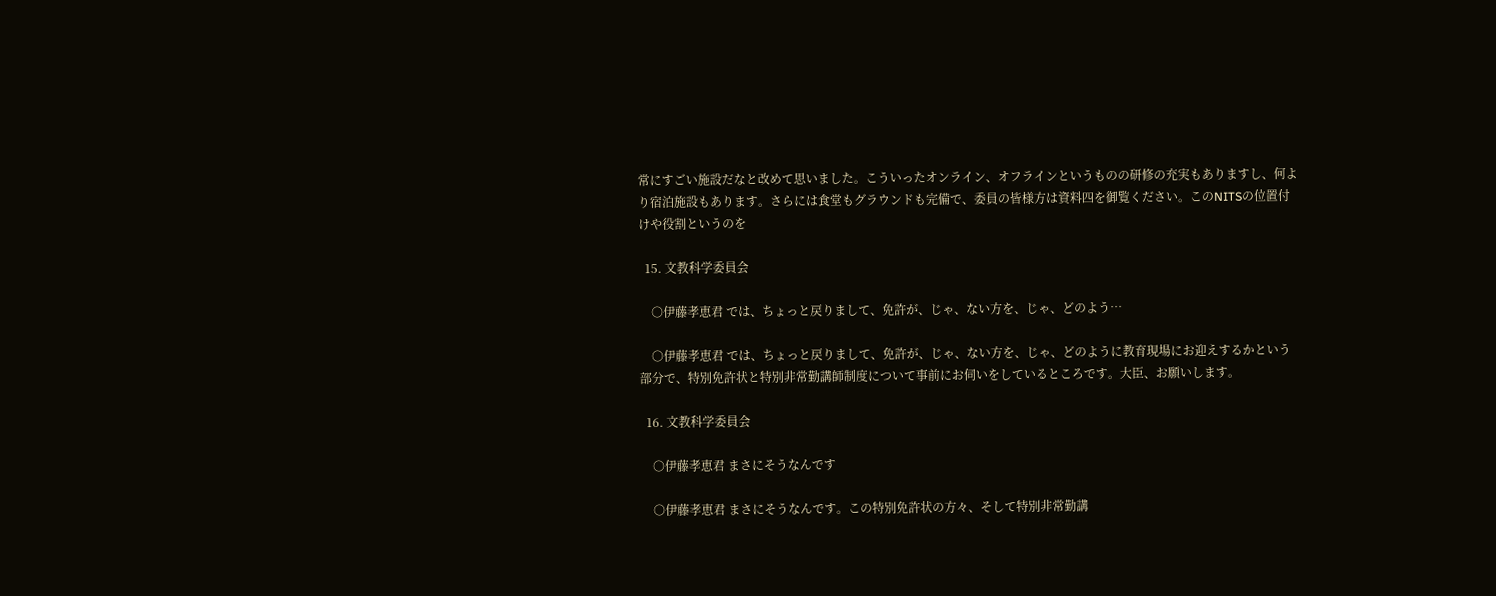常にすごい施設だなと改めて思いました。こういったオンライン、オフラインというものの研修の充実もありますし、何より宿泊施設もあります。さらには食堂もグラウンドも完備で、委員の皆様方は資料四を御覧ください。このNITSの位置付けや役割というのを

  15. 文教科学委員会

    ○伊藤孝恵君 では、ちょっと戻りまして、免許が、じゃ、ない方を、じゃ、どのよう…

    ○伊藤孝恵君 では、ちょっと戻りまして、免許が、じゃ、ない方を、じゃ、どのように教育現場にお迎えするかという部分で、特別免許状と特別非常勤講師制度について事前にお伺いをしているところです。大臣、お願いします。

  16. 文教科学委員会

    ○伊藤孝恵君 まさにそうなんです

    ○伊藤孝恵君 まさにそうなんです。この特別免許状の方々、そして特別非常勤講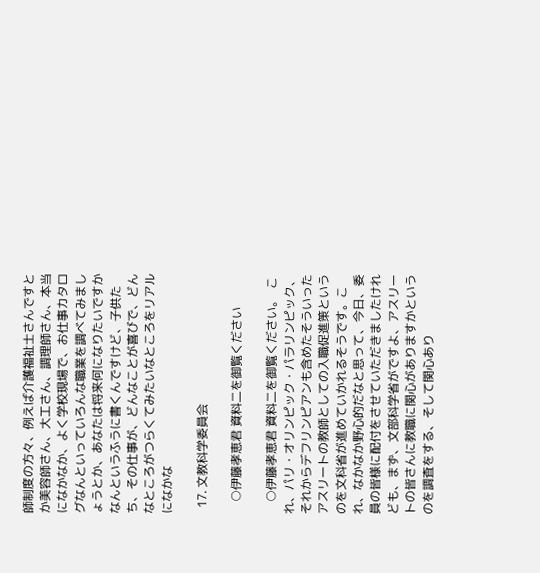師制度の方々、例えば介護福祉士さんですとか美容師さん、大工さん、調理師さん、本当になかなか、よく学校現場で、お仕事カタログなんといっていろんな職業を調べてみましょうとか、あなたは将来何になりたいですかなんというふうに書くんですけど、子供たち、その仕事が、どんなことが喜びで、どんなところがつらくてみたいなところをリアルになかな

  17. 文教科学委員会

    ○伊藤孝恵君 資料二を御覧ください

    ○伊藤孝恵君 資料二を御覧ください。  これ、パリ・オリンピック・パラリンピック、それからデフリンピアンも含めたそういったアスリートの教師としての入職促進策というのを文科省が進めていかれるそうです。これ、なかなか野心的だなと思って、今日、委員の皆様に配付をさせていただきましたけれども、まず、文部科学省がですよ、アスリートの皆さんに教職に関心がありますかというのを調査をする、そして関心あり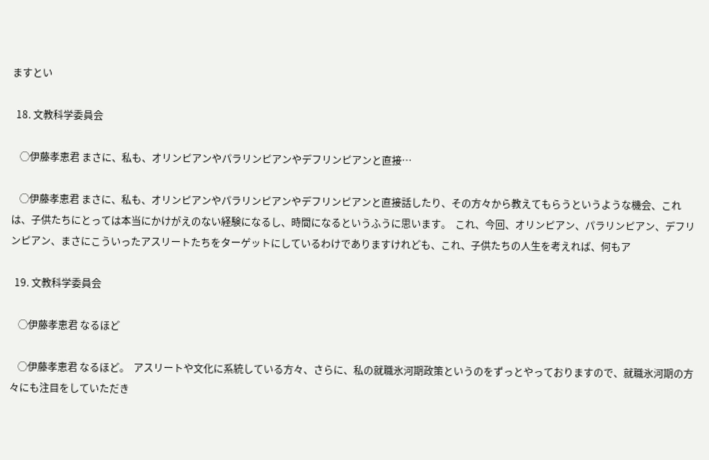ますとい

  18. 文教科学委員会

    ○伊藤孝恵君 まさに、私も、オリンピアンやパラリンピアンやデフリンピアンと直接…

    ○伊藤孝恵君 まさに、私も、オリンピアンやパラリンピアンやデフリンピアンと直接話したり、その方々から教えてもらうというような機会、これは、子供たちにとっては本当にかけがえのない経験になるし、時間になるというふうに思います。  これ、今回、オリンピアン、パラリンピアン、デフリンピアン、まさにこういったアスリートたちをターゲットにしているわけでありますけれども、これ、子供たちの人生を考えれば、何もア

  19. 文教科学委員会

    ○伊藤孝恵君 なるほど

    ○伊藤孝恵君 なるほど。  アスリートや文化に系統している方々、さらに、私の就職氷河期政策というのをずっとやっておりますので、就職氷河期の方々にも注目をしていただき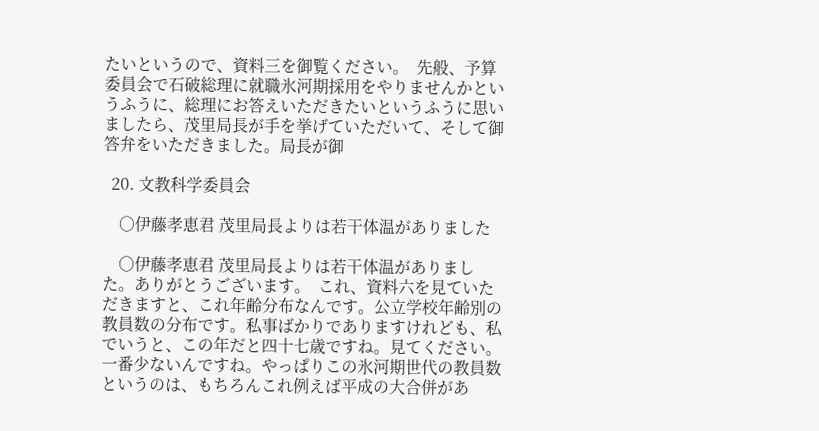たいというので、資料三を御覧ください。  先般、予算委員会で石破総理に就職氷河期採用をやりませんかというふうに、総理にお答えいただきたいというふうに思いましたら、茂里局長が手を挙げていただいて、そして御答弁をいただきました。局長が御

  20. 文教科学委員会

    ○伊藤孝恵君 茂里局長よりは若干体温がありました

    ○伊藤孝恵君 茂里局長よりは若干体温がありました。ありがとうございます。  これ、資料六を見ていただきますと、これ年齢分布なんです。公立学校年齢別の教員数の分布です。私事ばかりでありますけれども、私でいうと、この年だと四十七歳ですね。見てください。一番少ないんですね。やっぱりこの氷河期世代の教員数というのは、もちろんこれ例えば平成の大合併があ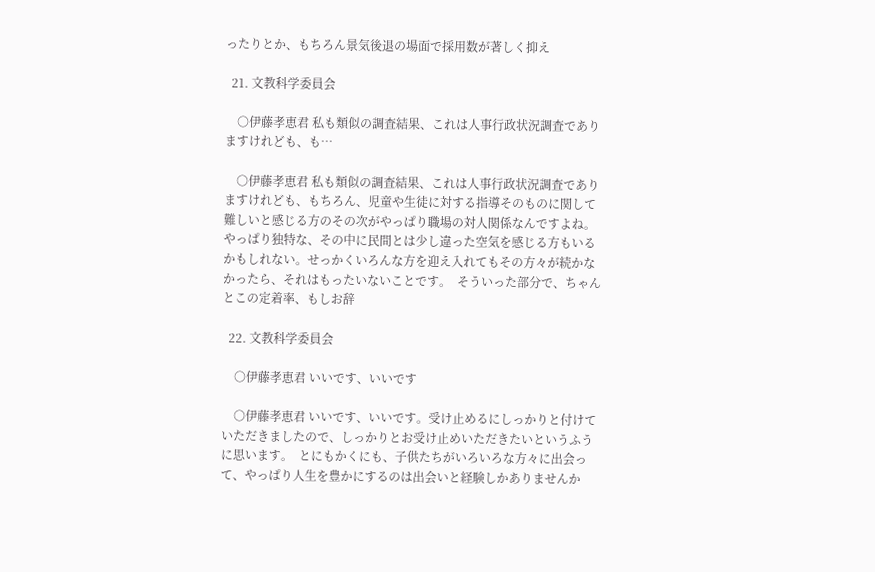ったりとか、もちろん景気後退の場面で採用数が著しく抑え

  21. 文教科学委員会

    ○伊藤孝恵君 私も類似の調査結果、これは人事行政状況調査でありますけれども、も…

    ○伊藤孝恵君 私も類似の調査結果、これは人事行政状況調査でありますけれども、もちろん、児童や生徒に対する指導そのものに関して難しいと感じる方のその次がやっぱり職場の対人関係なんですよね。やっぱり独特な、その中に民間とは少し違った空気を感じる方もいるかもしれない。せっかくいろんな方を迎え入れてもその方々が続かなかったら、それはもったいないことです。  そういった部分で、ちゃんとこの定着率、もしお辞

  22. 文教科学委員会

    ○伊藤孝恵君 いいです、いいです

    ○伊藤孝恵君 いいです、いいです。受け止めるにしっかりと付けていただきましたので、しっかりとお受け止めいただきたいというふうに思います。  とにもかくにも、子供たちがいろいろな方々に出会って、やっぱり人生を豊かにするのは出会いと経験しかありませんか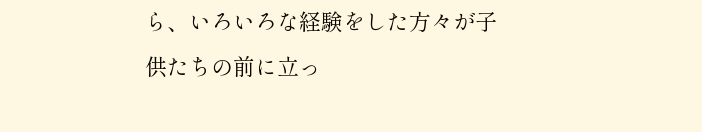ら、いろいろな経験をした方々が子供たちの前に立っ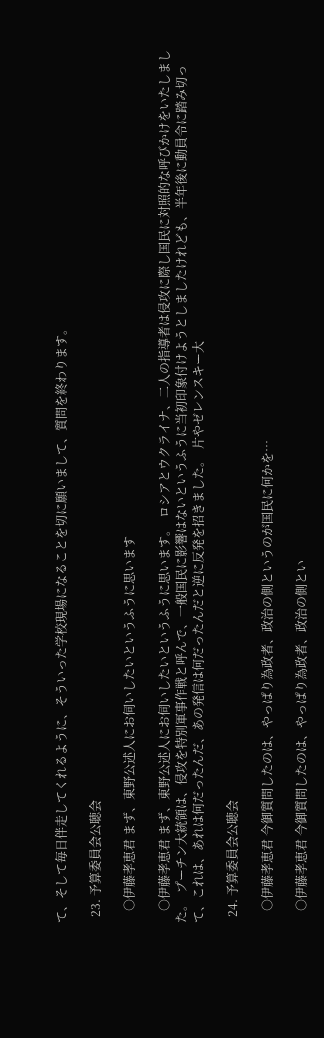て、そして毎日伴走してくれるように、そういった学校現場になることを切に願いまして、質問を終わります。

  23. 予算委員会公聴会

    ○伊藤孝恵君 まず、東野公述人にお伺いしたいというふうに思います

    ○伊藤孝恵君 まず、東野公述人にお伺いしたいというふうに思います。  ロシアとウクライナ、二人の指導者は侵攻に際し国民に対照的な呼びかけをいたしました。  プーチン大統領は、侵攻を特別軍事作戦と呼んで、一般国民に影響はないというふうに当初印象付けようとしましたけれども、半年後に動員令に踏み切って、これは、あれは何だったんだ、あの発信は何だったんだと逆に反発を招きました。  片やゼレンスキー大

  24. 予算委員会公聴会

    ○伊藤孝恵君 今御質問したのは、やっぱり為政者、政治の側というのが国民に何かを…

    ○伊藤孝恵君 今御質問したのは、やっぱり為政者、政治の側とい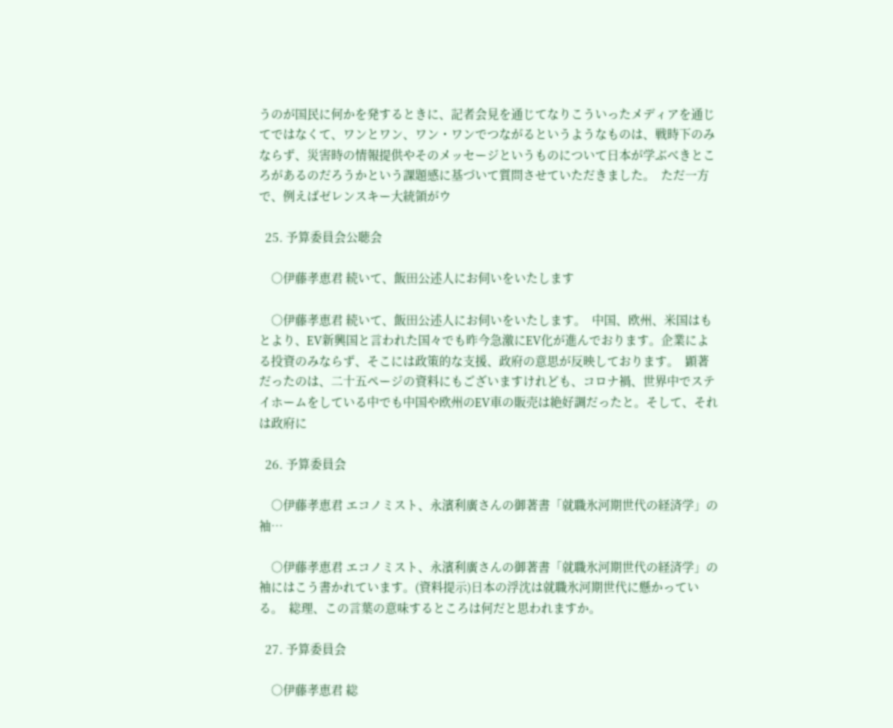うのが国民に何かを発するときに、記者会見を通じてなりこういったメディアを通じてではなくて、ワンとワン、ワン・ワンでつながるというようなものは、戦時下のみならず、災害時の情報提供やそのメッセージというものについて日本が学ぶべきところがあるのだろうかという課題感に基づいて質問させていただきました。  ただ一方で、例えばゼレンスキー大統領がウ

  25. 予算委員会公聴会

    ○伊藤孝恵君 続いて、飯田公述人にお伺いをいたします

    ○伊藤孝恵君 続いて、飯田公述人にお伺いをいたします。  中国、欧州、米国はもとより、EV新興国と言われた国々でも昨今急激にEV化が進んでおります。企業による投資のみならず、そこには政策的な支援、政府の意思が反映しております。  顕著だったのは、二十五ページの資料にもございますけれども、コロナ禍、世界中でステイホームをしている中でも中国や欧州のEV車の販売は絶好調だったと。そして、それは政府に

  26. 予算委員会

    ○伊藤孝恵君 エコノミスト、永濱利廣さんの御著書「就職氷河期世代の経済学」の袖…

    ○伊藤孝恵君 エコノミスト、永濱利廣さんの御著書「就職氷河期世代の経済学」の袖にはこう書かれています。(資料提示)日本の浮沈は就職氷河期世代に懸かっている。  総理、この言葉の意味するところは何だと思われますか。

  27. 予算委員会

    ○伊藤孝恵君 総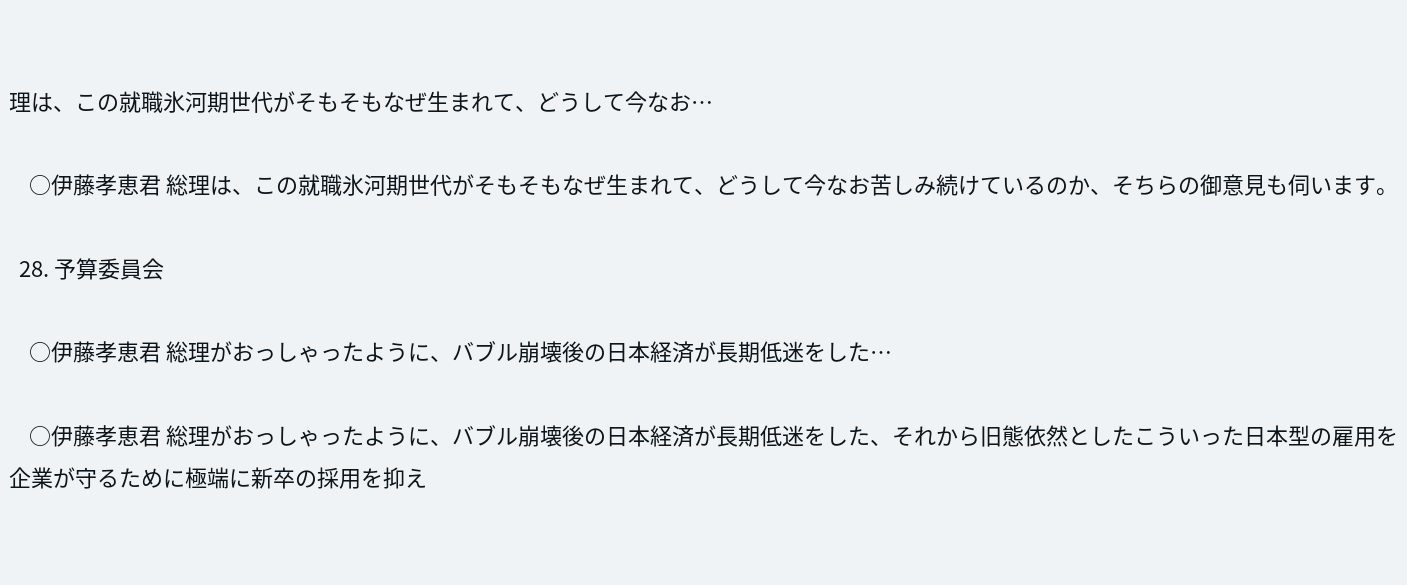理は、この就職氷河期世代がそもそもなぜ生まれて、どうして今なお…

    ○伊藤孝恵君 総理は、この就職氷河期世代がそもそもなぜ生まれて、どうして今なお苦しみ続けているのか、そちらの御意見も伺います。

  28. 予算委員会

    ○伊藤孝恵君 総理がおっしゃったように、バブル崩壊後の日本経済が長期低迷をした…

    ○伊藤孝恵君 総理がおっしゃったように、バブル崩壊後の日本経済が長期低迷をした、それから旧態依然としたこういった日本型の雇用を企業が守るために極端に新卒の採用を抑え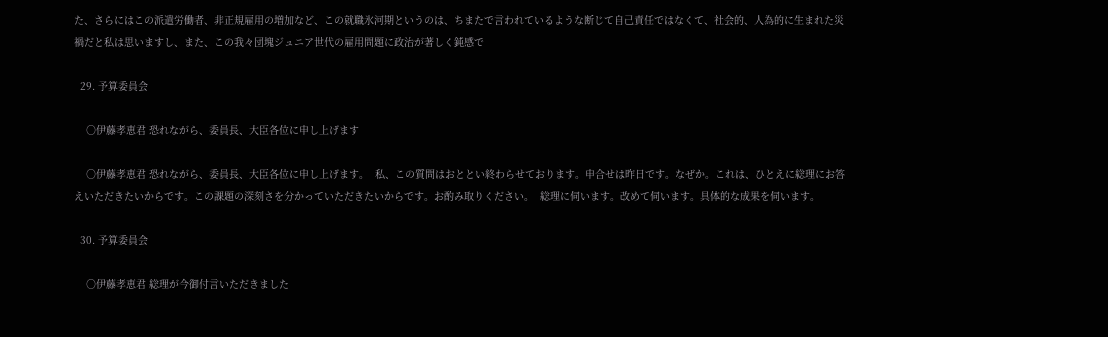た、さらにはこの派遣労働者、非正規雇用の増加など、この就職氷河期というのは、ちまたで言われているような断じて自己責任ではなくて、社会的、人為的に生まれた災禍だと私は思いますし、また、この我々団塊ジュニア世代の雇用問題に政治が著しく鈍感で

  29. 予算委員会

    ○伊藤孝恵君 恐れながら、委員長、大臣各位に申し上げます

    ○伊藤孝恵君 恐れながら、委員長、大臣各位に申し上げます。  私、この質問はおととい終わらせております。申合せは昨日です。なぜか。これは、ひとえに総理にお答えいただきたいからです。この課題の深刻さを分かっていただきたいからです。お酌み取りください。  総理に伺います。改めて伺います。具体的な成果を伺います。

  30. 予算委員会

    ○伊藤孝恵君 総理が今御付言いただきました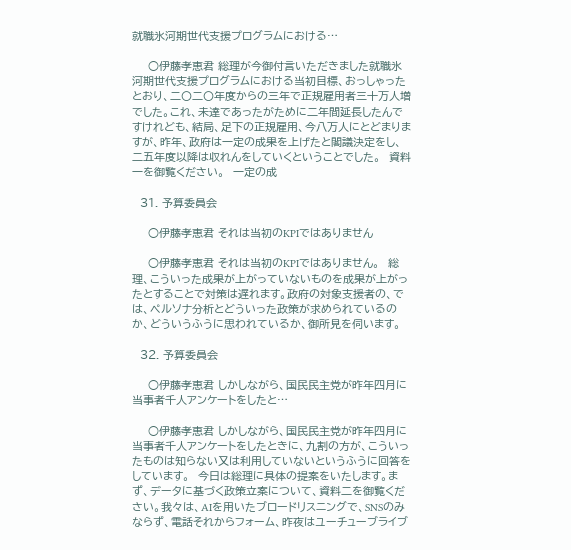就職氷河期世代支援プログラムにおける…

    ○伊藤孝恵君 総理が今御付言いただきました就職氷河期世代支援プログラムにおける当初目標、おっしゃったとおり、二〇二〇年度からの三年で正規雇用者三十万人増でした。これ、未達であったがために二年間延長したんですけれども、結局、足下の正規雇用、今八万人にとどまりますが、昨年、政府は一定の成果を上げたと閣議決定をし、二五年度以降は収れんをしていくということでした。  資料一を御覧ください。  一定の成

  31. 予算委員会

    ○伊藤孝恵君 それは当初のKPIではありません

    ○伊藤孝恵君 それは当初のKPIではありません。  総理、こういった成果が上がっていないものを成果が上がったとすることで対策は遅れます。政府の対象支援者の、では、ペルソナ分析とどういった政策が求められているのか、どういうふうに思われているか、御所見を伺います。

  32. 予算委員会

    ○伊藤孝恵君 しかしながら、国民民主党が昨年四月に当事者千人アンケートをしたと…

    ○伊藤孝恵君 しかしながら、国民民主党が昨年四月に当事者千人アンケートをしたときに、九割の方が、こういったものは知らない又は利用していないというふうに回答をしています。  今日は総理に具体の提案をいたします。まず、データに基づく政策立案について、資料二を御覧ください。我々は、AIを用いたブロードリスニングで、SNSのみならず、電話それからフォーム、昨夜はユーチューブライブ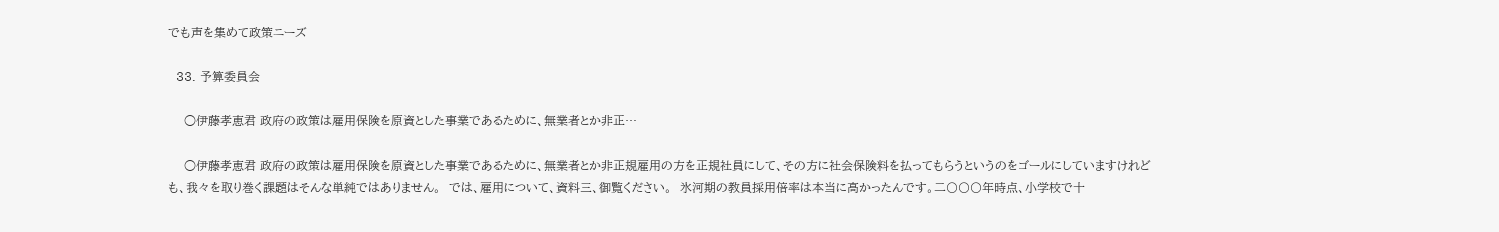でも声を集めて政策ニーズ

  33. 予算委員会

    ○伊藤孝恵君 政府の政策は雇用保険を原資とした事業であるために、無業者とか非正…

    ○伊藤孝恵君 政府の政策は雇用保険を原資とした事業であるために、無業者とか非正規雇用の方を正規社員にして、その方に社会保険料を払ってもらうというのをゴールにしていますけれども、我々を取り巻く課題はそんな単純ではありません。  では、雇用について、資料三、御覧ください。  氷河期の教員採用倍率は本当に高かったんです。二〇〇〇年時点、小学校で十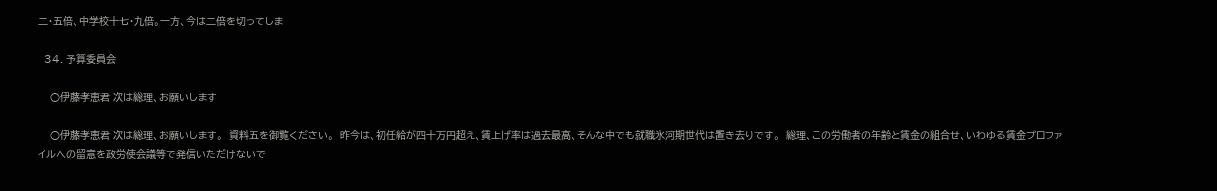二・五倍、中学校十七・九倍。一方、今は二倍を切ってしま

  34. 予算委員会

    ○伊藤孝恵君 次は総理、お願いします

    ○伊藤孝恵君 次は総理、お願いします。  資料五を御覧ください。  昨今は、初任給が四十万円超え、賃上げ率は過去最高、そんな中でも就職氷河期世代は置き去りです。  総理、この労働者の年齢と賃金の組合せ、いわゆる賃金プロファイルへの留意を政労使会議等で発信いただけないで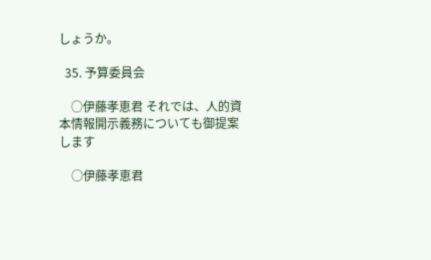しょうか。

  35. 予算委員会

    ○伊藤孝恵君 それでは、人的資本情報開示義務についても御提案します

    ○伊藤孝恵君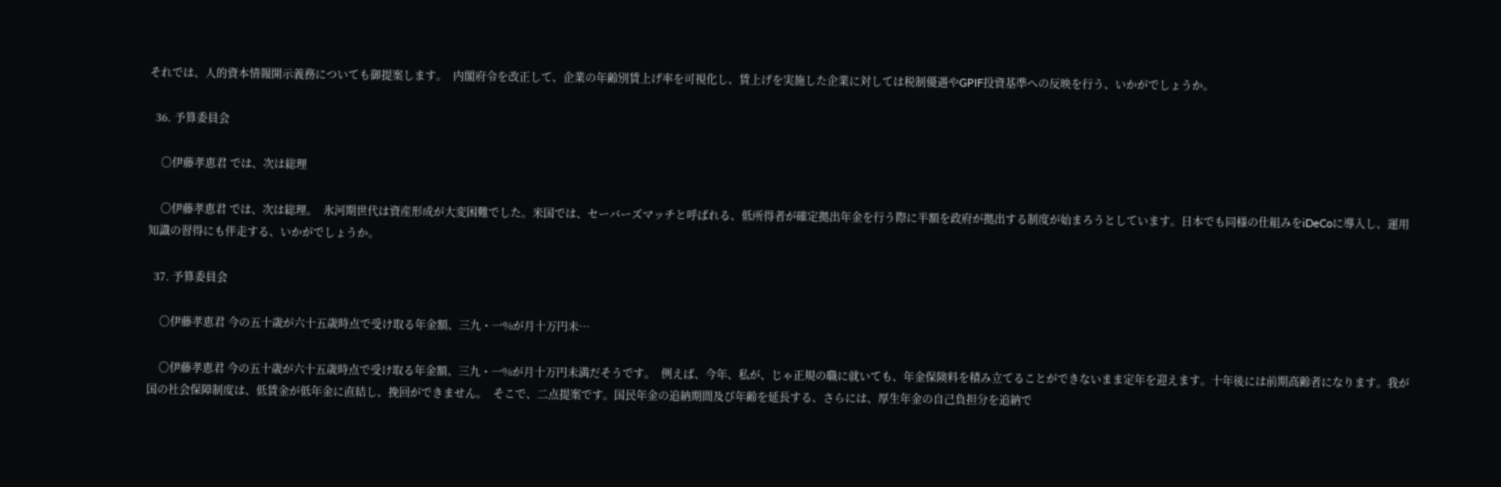それでは、人的資本情報開示義務についても御提案します。  内閣府令を改正して、企業の年齢別賃上げ率を可視化し、賃上げを実施した企業に対しては税制優遇やGPIF投資基準への反映を行う、いかがでしょうか。

  36. 予算委員会

    ○伊藤孝恵君 では、次は総理

    ○伊藤孝恵君 では、次は総理。  氷河期世代は資産形成が大変困難でした。米国では、セーバーズマッチと呼ばれる、低所得者が確定拠出年金を行う際に半額を政府が拠出する制度が始まろうとしています。日本でも同様の仕組みをiDeCoに導入し、運用知識の習得にも伴走する、いかがでしょうか。

  37. 予算委員会

    ○伊藤孝恵君 今の五十歳が六十五歳時点で受け取る年金額、三九・一%が月十万円未…

    ○伊藤孝恵君 今の五十歳が六十五歳時点で受け取る年金額、三九・一%が月十万円未満だそうです。  例えば、今年、私が、じゃ正規の職に就いても、年金保険料を積み立てることができないまま定年を迎えます。十年後には前期高齢者になります。我が国の社会保障制度は、低賃金が低年金に直結し、挽回ができません。  そこで、二点提案です。国民年金の追納期間及び年齢を延長する、さらには、厚生年金の自己負担分を追納で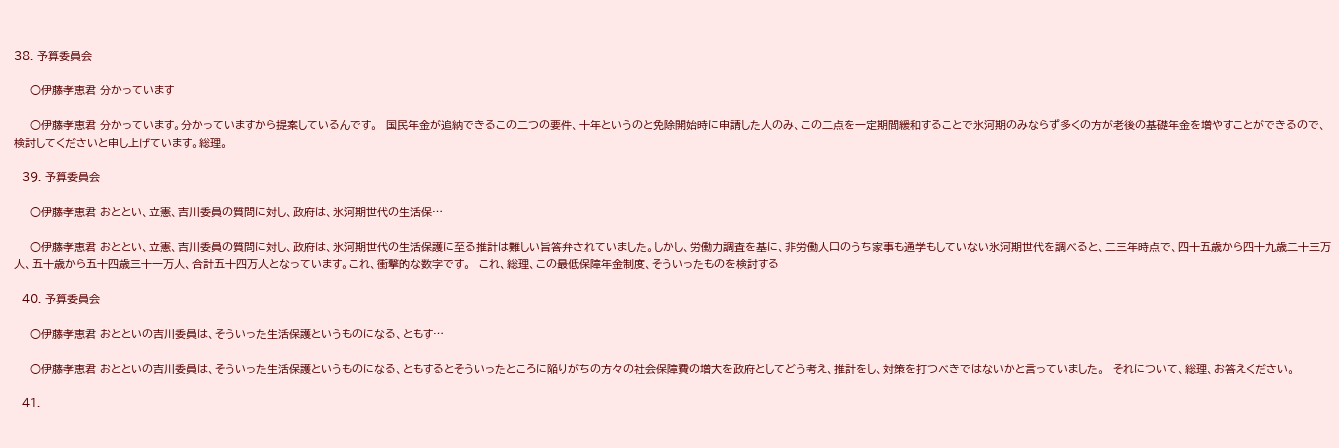38. 予算委員会

    ○伊藤孝恵君 分かっています

    ○伊藤孝恵君 分かっています。分かっていますから提案しているんです。  国民年金が追納できるこの二つの要件、十年というのと免除開始時に申請した人のみ、この二点を一定期間緩和することで氷河期のみならず多くの方が老後の基礎年金を増やすことができるので、検討してくださいと申し上げています。総理。

  39. 予算委員会

    ○伊藤孝恵君 おととい、立憲、吉川委員の質問に対し、政府は、氷河期世代の生活保…

    ○伊藤孝恵君 おととい、立憲、吉川委員の質問に対し、政府は、氷河期世代の生活保護に至る推計は難しい旨答弁されていました。しかし、労働力調査を基に、非労働人口のうち家事も通学もしていない氷河期世代を調べると、二三年時点で、四十五歳から四十九歳二十三万人、五十歳から五十四歳三十一万人、合計五十四万人となっています。これ、衝撃的な数字です。  これ、総理、この最低保障年金制度、そういったものを検討する

  40. 予算委員会

    ○伊藤孝恵君 おとといの吉川委員は、そういった生活保護というものになる、ともす…

    ○伊藤孝恵君 おとといの吉川委員は、そういった生活保護というものになる、ともするとそういったところに陥りがちの方々の社会保障費の増大を政府としてどう考え、推計をし、対策を打つべきではないかと言っていました。  それについて、総理、お答えください。

  41.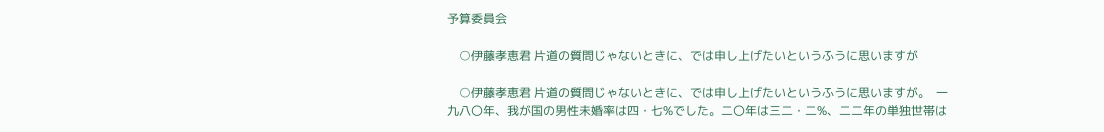予算委員会

    ○伊藤孝恵君 片道の質問じゃないときに、では申し上げたいというふうに思いますが

    ○伊藤孝恵君 片道の質問じゃないときに、では申し上げたいというふうに思いますが。  一九八〇年、我が国の男性未婚率は四・七%でした。二〇年は三二・二%、二二年の単独世帯は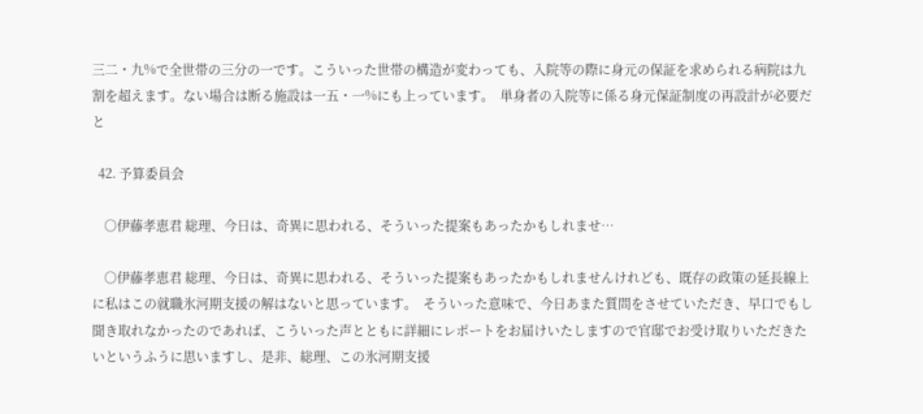三二・九%で全世帯の三分の一です。こういった世帯の構造が変わっても、入院等の際に身元の保証を求められる病院は九割を超えます。ない場合は断る施設は一五・一%にも上っています。  単身者の入院等に係る身元保証制度の再設計が必要だと

  42. 予算委員会

    ○伊藤孝恵君 総理、今日は、奇異に思われる、そういった提案もあったかもしれませ…

    ○伊藤孝恵君 総理、今日は、奇異に思われる、そういった提案もあったかもしれませんけれども、既存の政策の延長線上に私はこの就職氷河期支援の解はないと思っています。  そういった意味で、今日あまた質問をさせていただき、早口でもし聞き取れなかったのであれば、こういった声とともに詳細にレポートをお届けいたしますので官邸でお受け取りいただきたいというふうに思いますし、是非、総理、この氷河期支援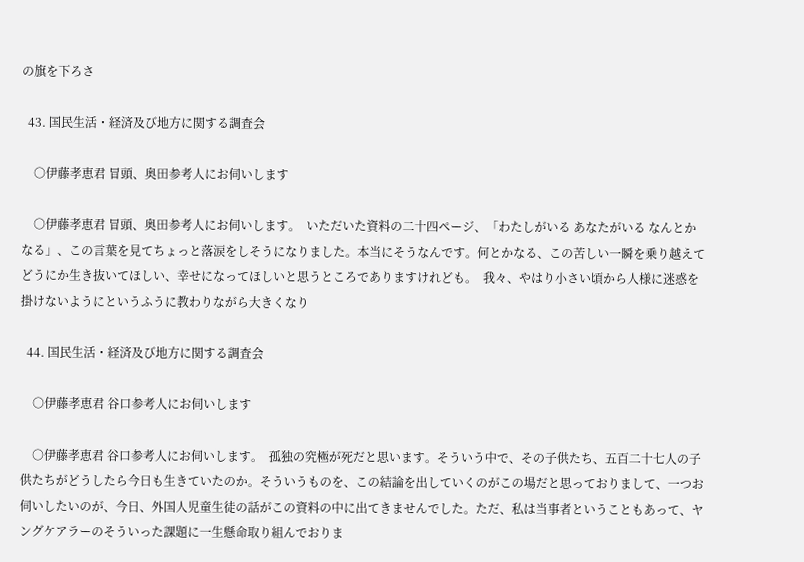の旗を下ろさ

  43. 国民生活・経済及び地方に関する調査会

    ○伊藤孝恵君 冒頭、奥田参考人にお伺いします

    ○伊藤孝恵君 冒頭、奥田参考人にお伺いします。  いただいた資料の二十四ページ、「わたしがいる あなたがいる なんとかなる」、この言葉を見てちょっと落涙をしそうになりました。本当にそうなんです。何とかなる、この苦しい一瞬を乗り越えてどうにか生き抜いてほしい、幸せになってほしいと思うところでありますけれども。  我々、やはり小さい頃から人様に迷惑を掛けないようにというふうに教わりながら大きくなり

  44. 国民生活・経済及び地方に関する調査会

    ○伊藤孝恵君 谷口参考人にお伺いします

    ○伊藤孝恵君 谷口参考人にお伺いします。  孤独の究極が死だと思います。そういう中で、その子供たち、五百二十七人の子供たちがどうしたら今日も生きていたのか。そういうものを、この結論を出していくのがこの場だと思っておりまして、一つお伺いしたいのが、今日、外国人児童生徒の話がこの資料の中に出てきませんでした。ただ、私は当事者ということもあって、ヤングケアラーのそういった課題に一生懸命取り組んでおりま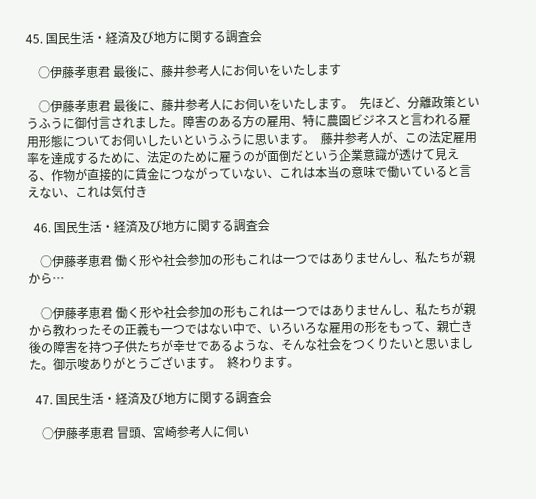45. 国民生活・経済及び地方に関する調査会

    ○伊藤孝恵君 最後に、藤井参考人にお伺いをいたします

    ○伊藤孝恵君 最後に、藤井参考人にお伺いをいたします。  先ほど、分離政策というふうに御付言されました。障害のある方の雇用、特に農園ビジネスと言われる雇用形態についてお伺いしたいというふうに思います。  藤井参考人が、この法定雇用率を達成するために、法定のために雇うのが面倒だという企業意識が透けて見える、作物が直接的に賃金につながっていない、これは本当の意味で働いていると言えない、これは気付き

  46. 国民生活・経済及び地方に関する調査会

    ○伊藤孝恵君 働く形や社会参加の形もこれは一つではありませんし、私たちが親から…

    ○伊藤孝恵君 働く形や社会参加の形もこれは一つではありませんし、私たちが親から教わったその正義も一つではない中で、いろいろな雇用の形をもって、親亡き後の障害を持つ子供たちが幸せであるような、そんな社会をつくりたいと思いました。御示唆ありがとうございます。  終わります。

  47. 国民生活・経済及び地方に関する調査会

    ○伊藤孝恵君 冒頭、宮崎参考人に伺い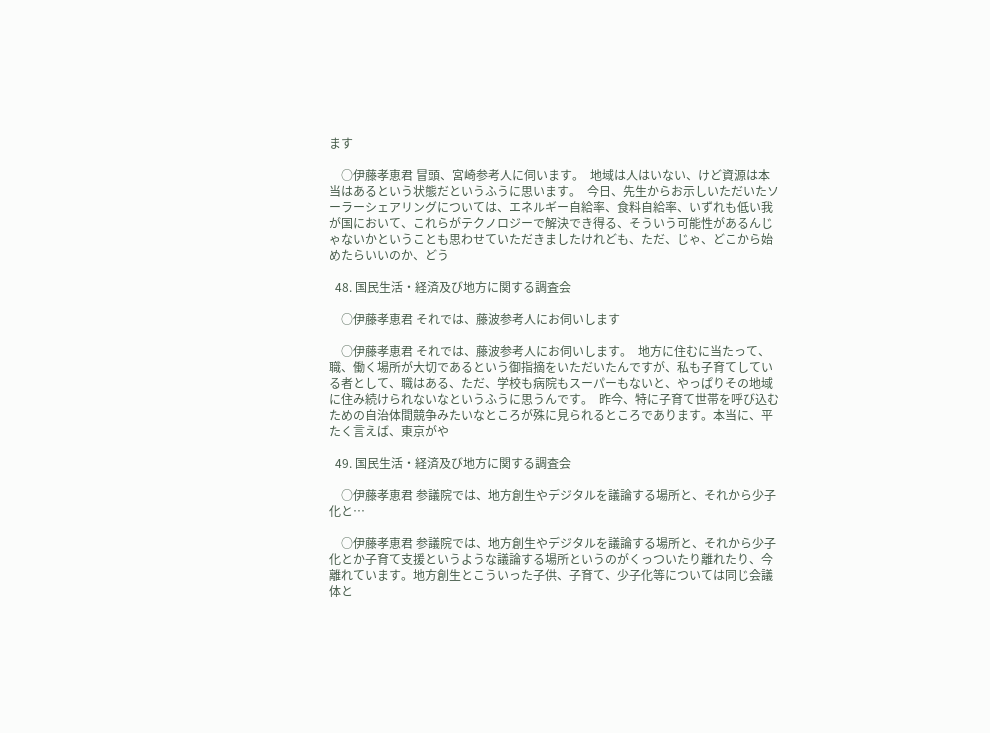ます

    ○伊藤孝恵君 冒頭、宮崎参考人に伺います。  地域は人はいない、けど資源は本当はあるという状態だというふうに思います。  今日、先生からお示しいただいたソーラーシェアリングについては、エネルギー自給率、食料自給率、いずれも低い我が国において、これらがテクノロジーで解決でき得る、そういう可能性があるんじゃないかということも思わせていただきましたけれども、ただ、じゃ、どこから始めたらいいのか、どう

  48. 国民生活・経済及び地方に関する調査会

    ○伊藤孝恵君 それでは、藤波参考人にお伺いします

    ○伊藤孝恵君 それでは、藤波参考人にお伺いします。  地方に住むに当たって、職、働く場所が大切であるという御指摘をいただいたんですが、私も子育てしている者として、職はある、ただ、学校も病院もスーパーもないと、やっぱりその地域に住み続けられないなというふうに思うんです。  昨今、特に子育て世帯を呼び込むための自治体間競争みたいなところが殊に見られるところであります。本当に、平たく言えば、東京がや

  49. 国民生活・経済及び地方に関する調査会

    ○伊藤孝恵君 参議院では、地方創生やデジタルを議論する場所と、それから少子化と…

    ○伊藤孝恵君 参議院では、地方創生やデジタルを議論する場所と、それから少子化とか子育て支援というような議論する場所というのがくっついたり離れたり、今離れています。地方創生とこういった子供、子育て、少子化等については同じ会議体と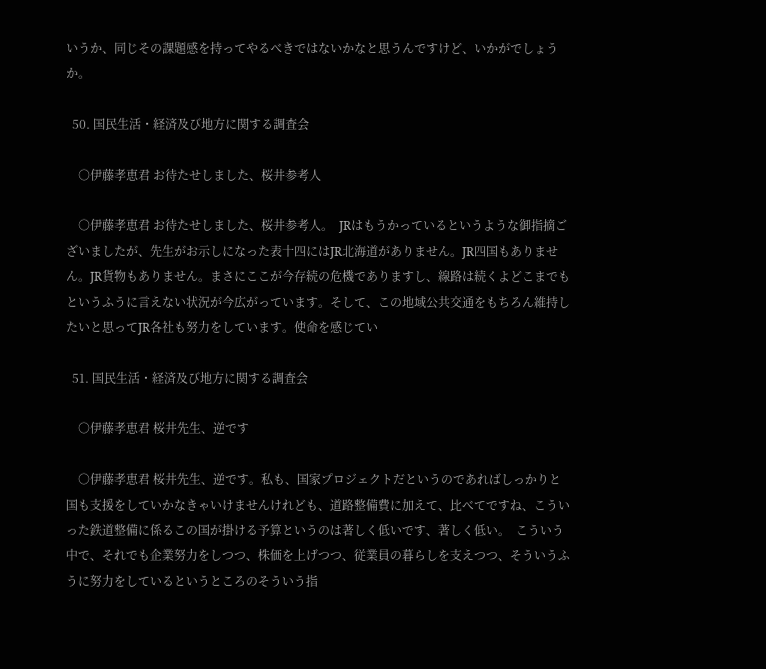いうか、同じその課題感を持ってやるべきではないかなと思うんですけど、いかがでしょうか。

  50. 国民生活・経済及び地方に関する調査会

    ○伊藤孝恵君 お待たせしました、桜井参考人

    ○伊藤孝恵君 お待たせしました、桜井参考人。  JRはもうかっているというような御指摘ございましたが、先生がお示しになった表十四にはJR北海道がありません。JR四国もありません。JR貨物もありません。まさにここが今存続の危機でありますし、線路は続くよどこまでもというふうに言えない状況が今広がっています。そして、この地域公共交通をもちろん維持したいと思ってJR各社も努力をしています。使命を感じてい

  51. 国民生活・経済及び地方に関する調査会

    ○伊藤孝恵君 桜井先生、逆です

    ○伊藤孝恵君 桜井先生、逆です。私も、国家プロジェクトだというのであればしっかりと国も支援をしていかなきゃいけませんけれども、道路整備費に加えて、比べてですね、こういった鉄道整備に係るこの国が掛ける予算というのは著しく低いです、著しく低い。  こういう中で、それでも企業努力をしつつ、株価を上げつつ、従業員の暮らしを支えつつ、そういうふうに努力をしているというところのそういう指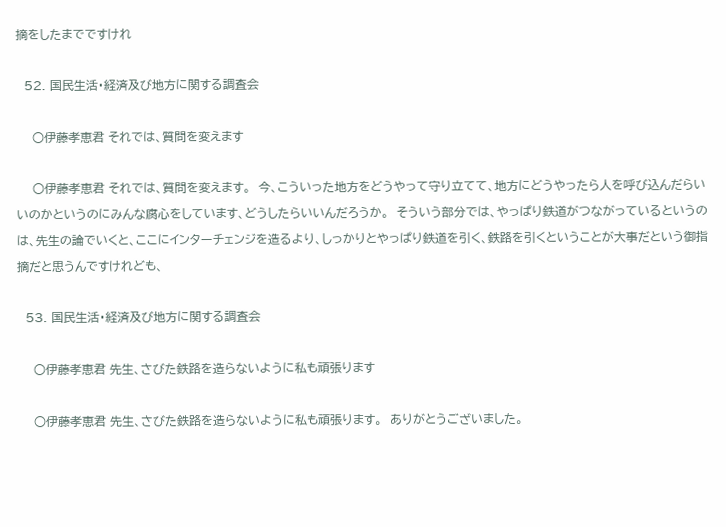摘をしたまでですけれ

  52. 国民生活・経済及び地方に関する調査会

    ○伊藤孝恵君 それでは、質問を変えます

    ○伊藤孝恵君 それでは、質問を変えます。  今、こういった地方をどうやって守り立てて、地方にどうやったら人を呼び込んだらいいのかというのにみんな腐心をしています、どうしたらいいんだろうか。  そういう部分では、やっぱり鉄道がつながっているというのは、先生の論でいくと、ここにインターチェンジを造るより、しっかりとやっぱり鉄道を引く、鉄路を引くということが大事だという御指摘だと思うんですけれども、

  53. 国民生活・経済及び地方に関する調査会

    ○伊藤孝恵君 先生、さびた鉄路を造らないように私も頑張ります

    ○伊藤孝恵君 先生、さびた鉄路を造らないように私も頑張ります。  ありがとうございました。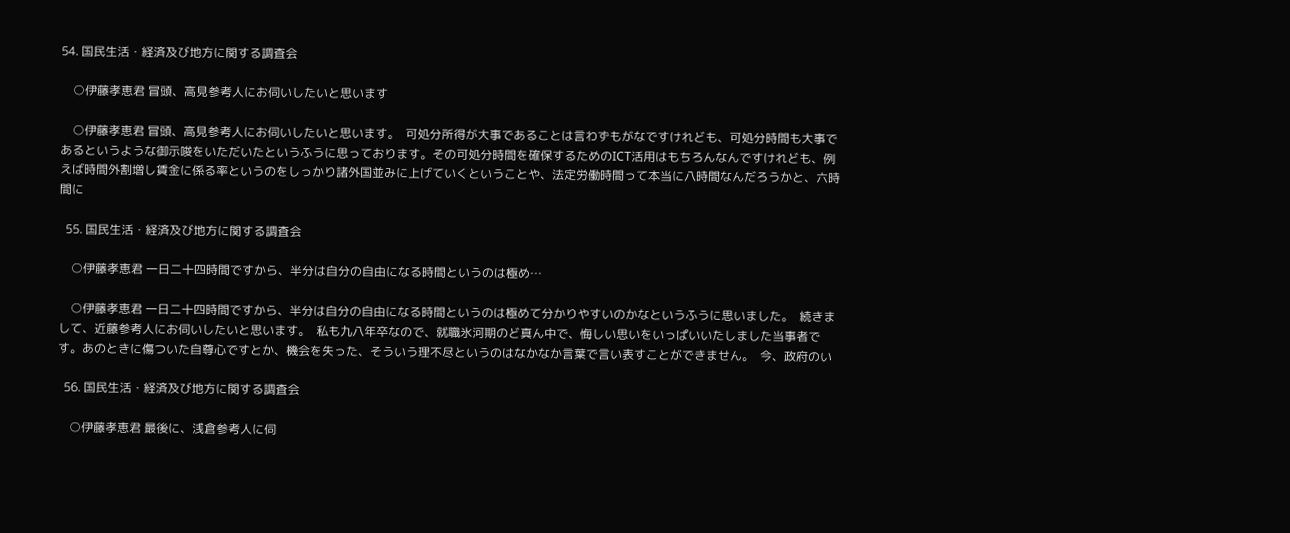54. 国民生活・経済及び地方に関する調査会

    ○伊藤孝恵君 冒頭、高見参考人にお伺いしたいと思います

    ○伊藤孝恵君 冒頭、高見参考人にお伺いしたいと思います。  可処分所得が大事であることは言わずもがなですけれども、可処分時間も大事であるというような御示唆をいただいたというふうに思っております。その可処分時間を確保するためのICT活用はもちろんなんですけれども、例えば時間外割増し賃金に係る率というのをしっかり諸外国並みに上げていくということや、法定労働時間って本当に八時間なんだろうかと、六時間に

  55. 国民生活・経済及び地方に関する調査会

    ○伊藤孝恵君 一日二十四時間ですから、半分は自分の自由になる時間というのは極め…

    ○伊藤孝恵君 一日二十四時間ですから、半分は自分の自由になる時間というのは極めて分かりやすいのかなというふうに思いました。  続きまして、近藤参考人にお伺いしたいと思います。  私も九八年卒なので、就職氷河期のど真ん中で、悔しい思いをいっぱいいたしました当事者です。あのときに傷ついた自尊心ですとか、機会を失った、そういう理不尽というのはなかなか言葉で言い表すことができません。  今、政府のい

  56. 国民生活・経済及び地方に関する調査会

    ○伊藤孝恵君 最後に、浅倉参考人に伺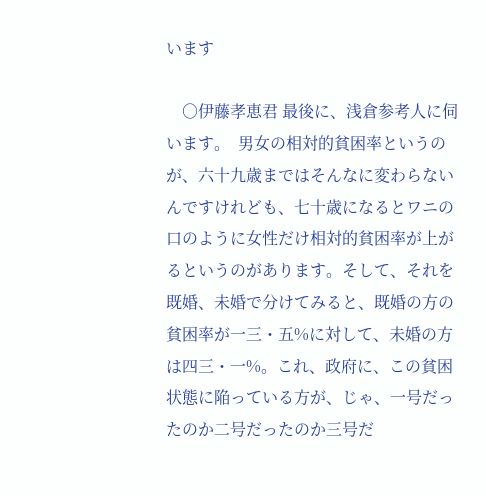います

    ○伊藤孝恵君 最後に、浅倉参考人に伺います。  男女の相対的貧困率というのが、六十九歳まではそんなに変わらないんですけれども、七十歳になるとワニの口のように女性だけ相対的貧困率が上がるというのがあります。そして、それを既婚、未婚で分けてみると、既婚の方の貧困率が一三・五%に対して、未婚の方は四三・一%。これ、政府に、この貧困状態に陥っている方が、じゃ、一号だったのか二号だったのか三号だ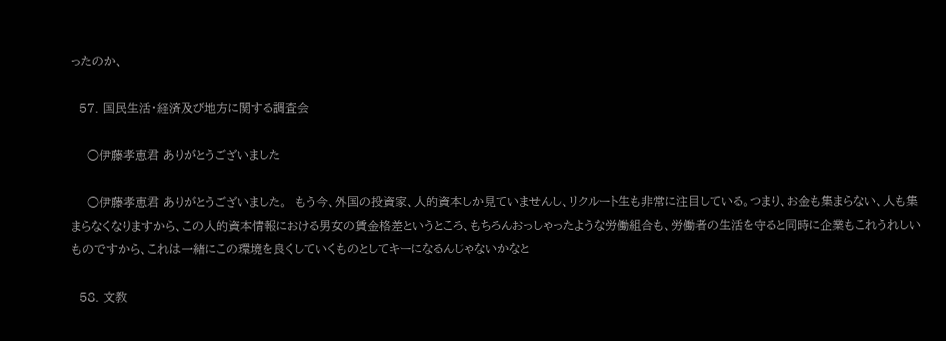ったのか、

  57. 国民生活・経済及び地方に関する調査会

    ○伊藤孝恵君 ありがとうございました

    ○伊藤孝恵君 ありがとうございました。  もう今、外国の投資家、人的資本しか見ていませんし、リクルート生も非常に注目している。つまり、お金も集まらない、人も集まらなくなりますから、この人的資本情報における男女の賃金格差というところ、もちろんおっしゃったような労働組合も、労働者の生活を守ると同時に企業もこれうれしいものですから、これは一緒にこの環境を良くしていくものとしてキーになるんじゃないかなと

  58. 文教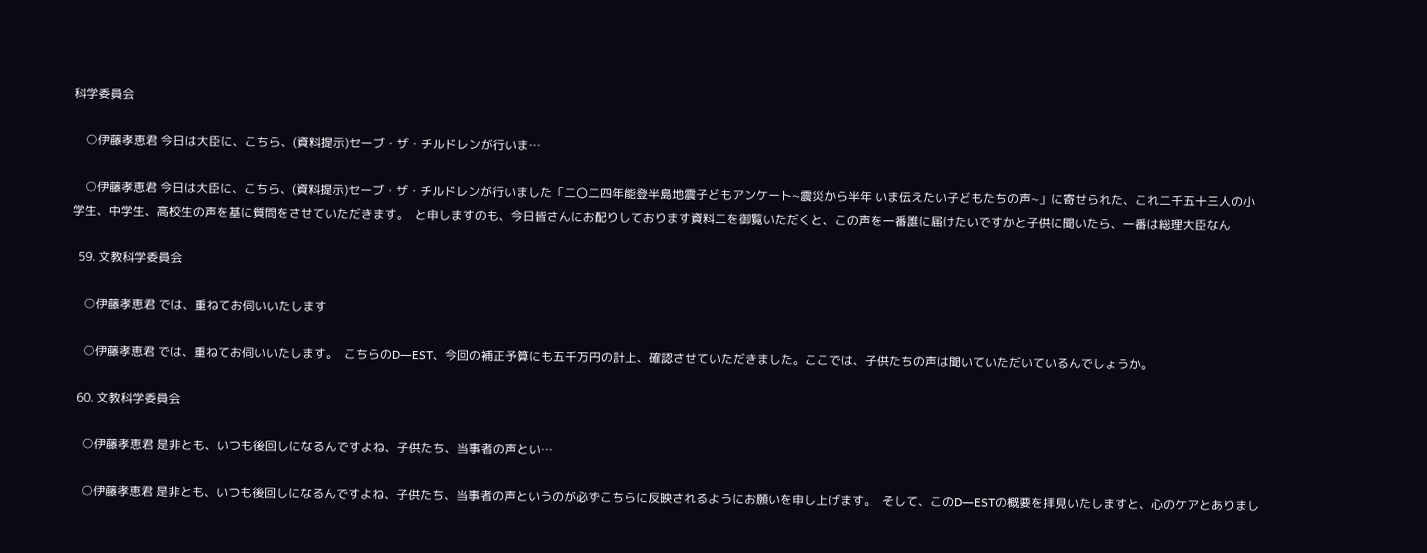科学委員会

    ○伊藤孝恵君 今日は大臣に、こちら、(資料提示)セーブ・ザ・チルドレンが行いま…

    ○伊藤孝恵君 今日は大臣に、こちら、(資料提示)セーブ・ザ・チルドレンが行いました「二〇二四年能登半島地震子どもアンケート~震災から半年 いま伝えたい子どもたちの声~」に寄せられた、これ二千五十三人の小学生、中学生、高校生の声を基に質問をさせていただきます。  と申しますのも、今日皆さんにお配りしております資料二を御覧いただくと、この声を一番誰に届けたいですかと子供に聞いたら、一番は総理大臣なん

  59. 文教科学委員会

    ○伊藤孝恵君 では、重ねてお伺いいたします

    ○伊藤孝恵君 では、重ねてお伺いいたします。  こちらのD―EST、今回の補正予算にも五千万円の計上、確認させていただきました。ここでは、子供たちの声は聞いていただいているんでしょうか。

  60. 文教科学委員会

    ○伊藤孝恵君 是非とも、いつも後回しになるんですよね、子供たち、当事者の声とい…

    ○伊藤孝恵君 是非とも、いつも後回しになるんですよね、子供たち、当事者の声というのが必ずこちらに反映されるようにお願いを申し上げます。  そして、このD―ESTの概要を拝見いたしますと、心のケアとありまし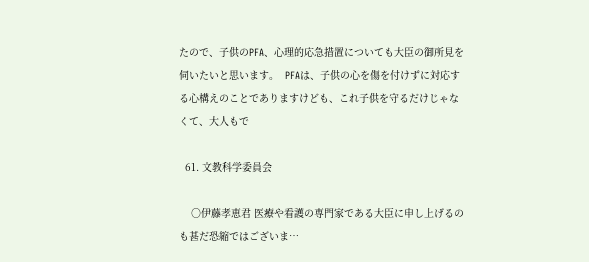たので、子供のPFA、心理的応急措置についても大臣の御所見を伺いたいと思います。  PFAは、子供の心を傷を付けずに対応する心構えのことでありますけども、これ子供を守るだけじゃなくて、大人もで

  61. 文教科学委員会

    ○伊藤孝恵君 医療や看護の専門家である大臣に申し上げるのも甚だ恐縮ではございま…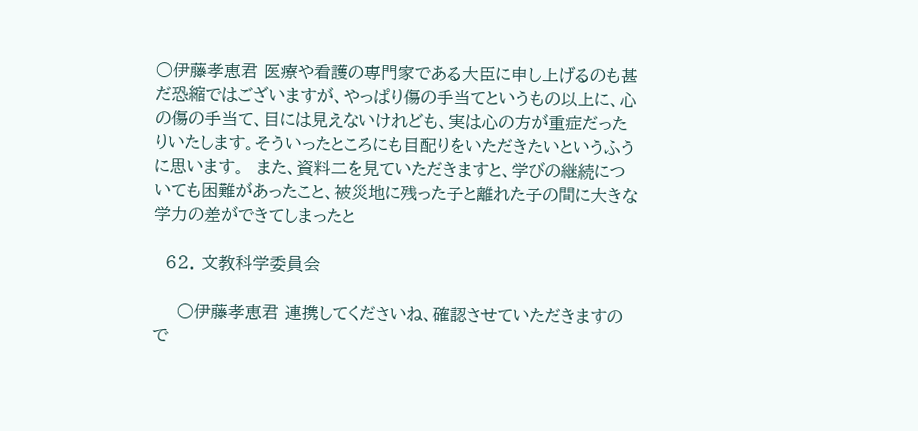○伊藤孝恵君 医療や看護の専門家である大臣に申し上げるのも甚だ恐縮ではございますが、やっぱり傷の手当てというもの以上に、心の傷の手当て、目には見えないけれども、実は心の方が重症だったりいたします。そういったところにも目配りをいただきたいというふうに思います。  また、資料二を見ていただきますと、学びの継続についても困難があったこと、被災地に残った子と離れた子の間に大きな学力の差ができてしまったと

  62. 文教科学委員会

    ○伊藤孝恵君 連携してくださいね、確認させていただきますので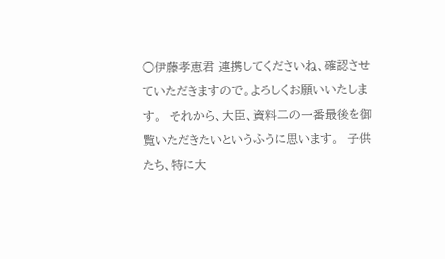○伊藤孝恵君 連携してくださいね、確認させていただきますので。よろしくお願いいたします。  それから、大臣、資料二の一番最後を御覧いただきたいというふうに思います。  子供たち、特に大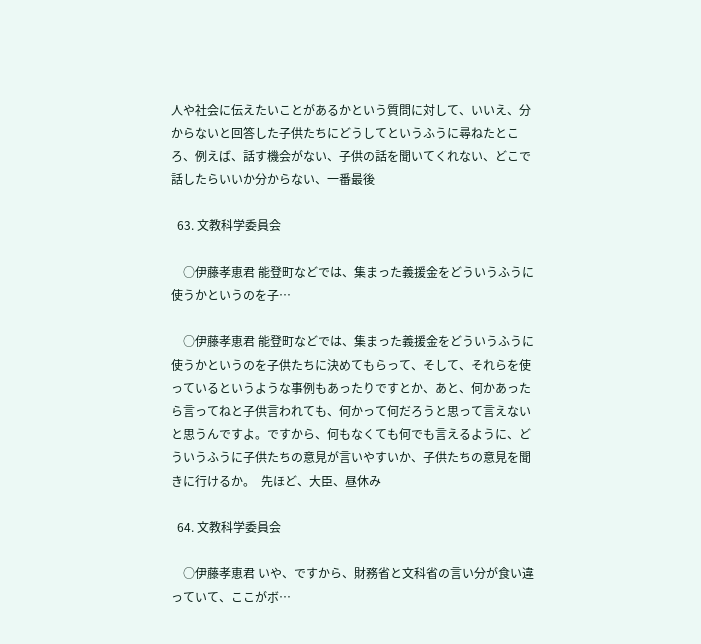人や社会に伝えたいことがあるかという質問に対して、いいえ、分からないと回答した子供たちにどうしてというふうに尋ねたところ、例えば、話す機会がない、子供の話を聞いてくれない、どこで話したらいいか分からない、一番最後

  63. 文教科学委員会

    ○伊藤孝恵君 能登町などでは、集まった義援金をどういうふうに使うかというのを子…

    ○伊藤孝恵君 能登町などでは、集まった義援金をどういうふうに使うかというのを子供たちに決めてもらって、そして、それらを使っているというような事例もあったりですとか、あと、何かあったら言ってねと子供言われても、何かって何だろうと思って言えないと思うんですよ。ですから、何もなくても何でも言えるように、どういうふうに子供たちの意見が言いやすいか、子供たちの意見を聞きに行けるか。  先ほど、大臣、昼休み

  64. 文教科学委員会

    ○伊藤孝恵君 いや、ですから、財務省と文科省の言い分が食い違っていて、ここがボ…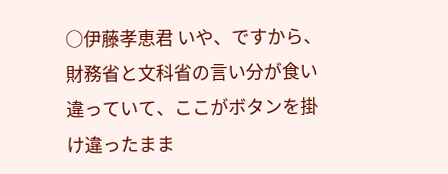○伊藤孝恵君 いや、ですから、財務省と文科省の言い分が食い違っていて、ここがボタンを掛け違ったまま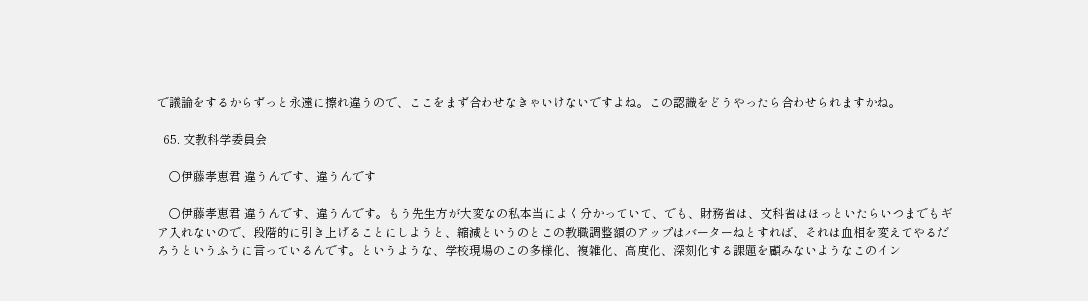で議論をするからずっと永遠に擦れ違うので、ここをまず合わせなきゃいけないですよね。この認識をどうやったら合わせられますかね。

  65. 文教科学委員会

    ○伊藤孝恵君 違うんです、違うんです

    ○伊藤孝恵君 違うんです、違うんです。もう先生方が大変なの私本当によく分かっていて、でも、財務省は、文科省はほっといたらいつまでもギア入れないので、段階的に引き上げることにしようと、縮減というのとこの教職調整額のアップはバーターねとすれば、それは血相を変えてやるだろうというふうに言っているんです。というような、学校現場のこの多様化、複雑化、高度化、深刻化する課題を顧みないようなこのイン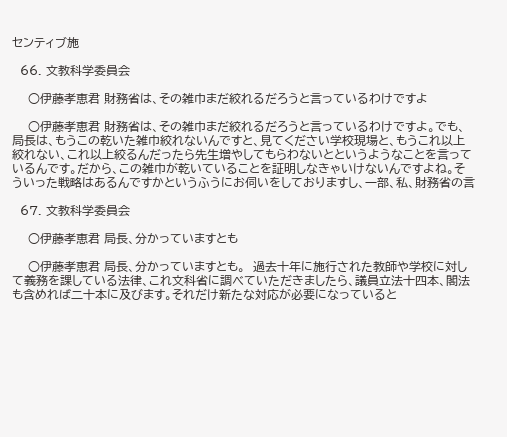センティブ施

  66. 文教科学委員会

    ○伊藤孝恵君 財務省は、その雑巾まだ絞れるだろうと言っているわけですよ

    ○伊藤孝恵君 財務省は、その雑巾まだ絞れるだろうと言っているわけですよ。でも、局長は、もうこの乾いた雑巾絞れないんですと、見てください学校現場と、もうこれ以上絞れない、これ以上絞るんだったら先生増やしてもらわないとというようなことを言っているんです。だから、この雑巾が乾いていることを証明しなきゃいけないんですよね。そういった戦略はあるんですかというふうにお伺いをしておりますし、一部、私、財務省の言

  67. 文教科学委員会

    ○伊藤孝恵君 局長、分かっていますとも

    ○伊藤孝恵君 局長、分かっていますとも。  過去十年に施行された教師や学校に対して義務を課している法律、これ文科省に調べていただきましたら、議員立法十四本、閣法も含めれば二十本に及びます。それだけ新たな対応が必要になっていると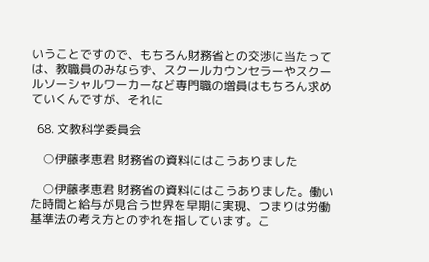いうことですので、もちろん財務省との交渉に当たっては、教職員のみならず、スクールカウンセラーやスクールソーシャルワーカーなど専門職の増員はもちろん求めていくんですが、それに

  68. 文教科学委員会

    ○伊藤孝恵君 財務省の資料にはこうありました

    ○伊藤孝恵君 財務省の資料にはこうありました。働いた時間と給与が見合う世界を早期に実現、つまりは労働基準法の考え方とのずれを指しています。こ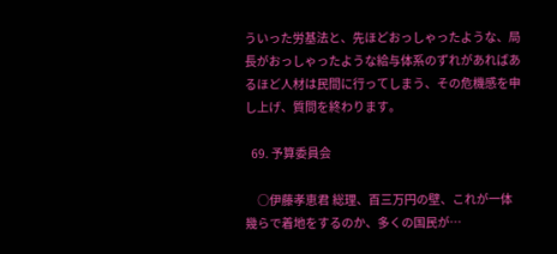ういった労基法と、先ほどおっしゃったような、局長がおっしゃったような給与体系のずれがあればあるほど人材は民間に行ってしまう、その危機感を申し上げ、質問を終わります。

  69. 予算委員会

    ○伊藤孝恵君 総理、百三万円の壁、これが一体幾らで着地をするのか、多くの国民が…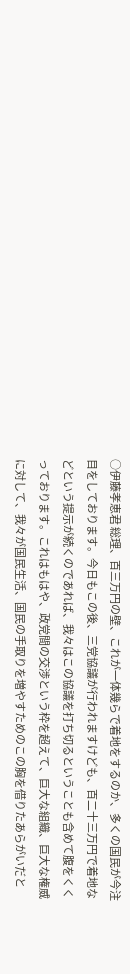○伊藤孝恵君 総理、百三万円の壁、これが一体幾らで着地をするのか、多くの国民が今注目をしております。今日もこの後、三党協議が行われますけども、百二十三万円で着地などという提示が続くのであれば、我々はこの協議を打ち切るということも含めて腹をくくっております。これはもはや、政党間の交渉という枠を超えて、巨大な組織、巨大な権威に対して、我々が国民生活、国民の手取りを増やすためのこの胸を借りたあらがいだと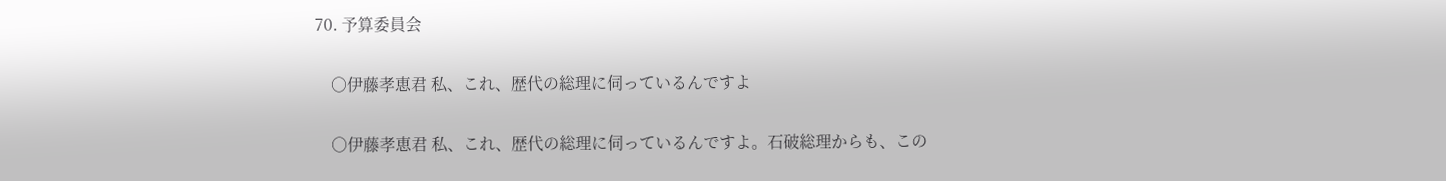70. 予算委員会

    ○伊藤孝恵君 私、これ、歴代の総理に伺っているんですよ

    ○伊藤孝恵君 私、これ、歴代の総理に伺っているんですよ。石破総理からも、この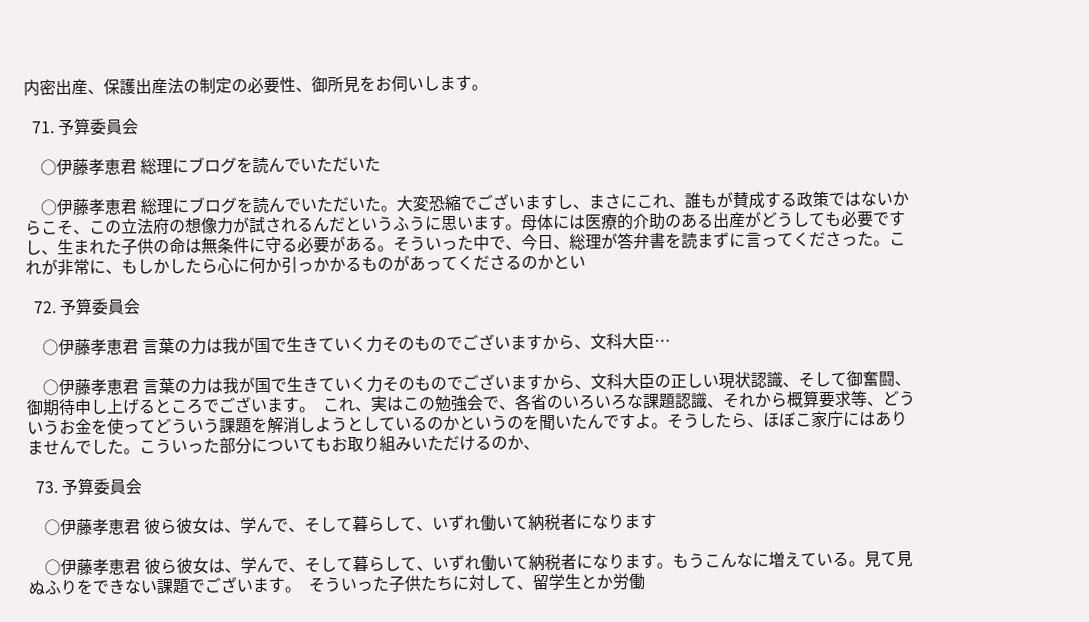内密出産、保護出産法の制定の必要性、御所見をお伺いします。

  71. 予算委員会

    ○伊藤孝恵君 総理にブログを読んでいただいた

    ○伊藤孝恵君 総理にブログを読んでいただいた。大変恐縮でございますし、まさにこれ、誰もが賛成する政策ではないからこそ、この立法府の想像力が試されるんだというふうに思います。母体には医療的介助のある出産がどうしても必要ですし、生まれた子供の命は無条件に守る必要がある。そういった中で、今日、総理が答弁書を読まずに言ってくださった。これが非常に、もしかしたら心に何か引っかかるものがあってくださるのかとい

  72. 予算委員会

    ○伊藤孝恵君 言葉の力は我が国で生きていく力そのものでございますから、文科大臣…

    ○伊藤孝恵君 言葉の力は我が国で生きていく力そのものでございますから、文科大臣の正しい現状認識、そして御奮闘、御期待申し上げるところでございます。  これ、実はこの勉強会で、各省のいろいろな課題認識、それから概算要求等、どういうお金を使ってどういう課題を解消しようとしているのかというのを聞いたんですよ。そうしたら、ほぼこ家庁にはありませんでした。こういった部分についてもお取り組みいただけるのか、

  73. 予算委員会

    ○伊藤孝恵君 彼ら彼女は、学んで、そして暮らして、いずれ働いて納税者になります

    ○伊藤孝恵君 彼ら彼女は、学んで、そして暮らして、いずれ働いて納税者になります。もうこんなに増えている。見て見ぬふりをできない課題でございます。  そういった子供たちに対して、留学生とか労働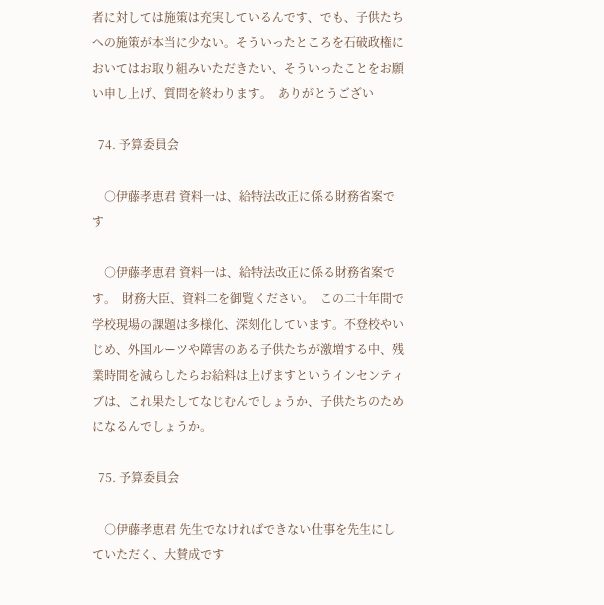者に対しては施策は充実しているんです、でも、子供たちへの施策が本当に少ない。そういったところを石破政権においてはお取り組みいただきたい、そういったことをお願い申し上げ、質問を終わります。  ありがとうござい

  74. 予算委員会

    ○伊藤孝恵君 資料一は、給特法改正に係る財務省案です

    ○伊藤孝恵君 資料一は、給特法改正に係る財務省案です。  財務大臣、資料二を御覧ください。  この二十年間で学校現場の課題は多様化、深刻化しています。不登校やいじめ、外国ルーツや障害のある子供たちが激増する中、残業時間を減らしたらお給料は上げますというインセンティブは、これ果たしてなじむんでしょうか、子供たちのためになるんでしょうか。

  75. 予算委員会

    ○伊藤孝恵君 先生でなければできない仕事を先生にしていただく、大賛成です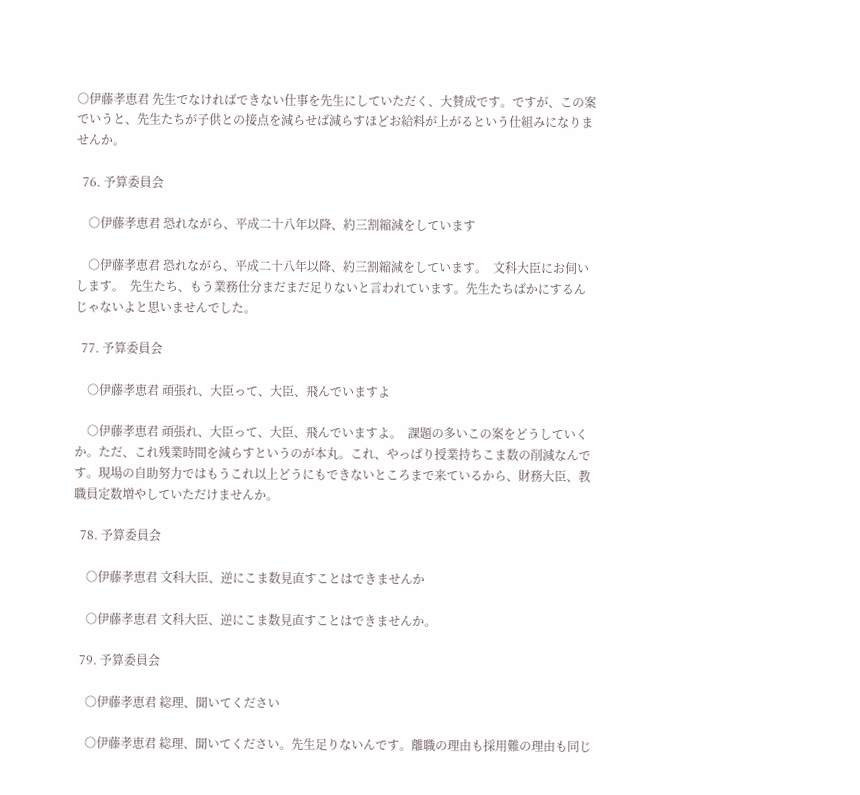○伊藤孝恵君 先生でなければできない仕事を先生にしていただく、大賛成です。ですが、この案でいうと、先生たちが子供との接点を減らせば減らすほどお給料が上がるという仕組みになりませんか。

  76. 予算委員会

    ○伊藤孝恵君 恐れながら、平成二十八年以降、約三割縮減をしています

    ○伊藤孝恵君 恐れながら、平成二十八年以降、約三割縮減をしています。  文科大臣にお伺いします。  先生たち、もう業務仕分まだまだ足りないと言われています。先生たちばかにするんじゃないよと思いませんでした。

  77. 予算委員会

    ○伊藤孝恵君 頑張れ、大臣って、大臣、飛んでいますよ

    ○伊藤孝恵君 頑張れ、大臣って、大臣、飛んでいますよ。  課題の多いこの案をどうしていくか。ただ、これ残業時間を減らすというのが本丸。これ、やっぱり授業持ちこま数の削減なんです。現場の自助努力ではもうこれ以上どうにもできないところまで来ているから、財務大臣、教職員定数増やしていただけませんか。

  78. 予算委員会

    ○伊藤孝恵君 文科大臣、逆にこま数見直すことはできませんか

    ○伊藤孝恵君 文科大臣、逆にこま数見直すことはできませんか。

  79. 予算委員会

    ○伊藤孝恵君 総理、聞いてください

    ○伊藤孝恵君 総理、聞いてください。先生足りないんです。離職の理由も採用難の理由も同じ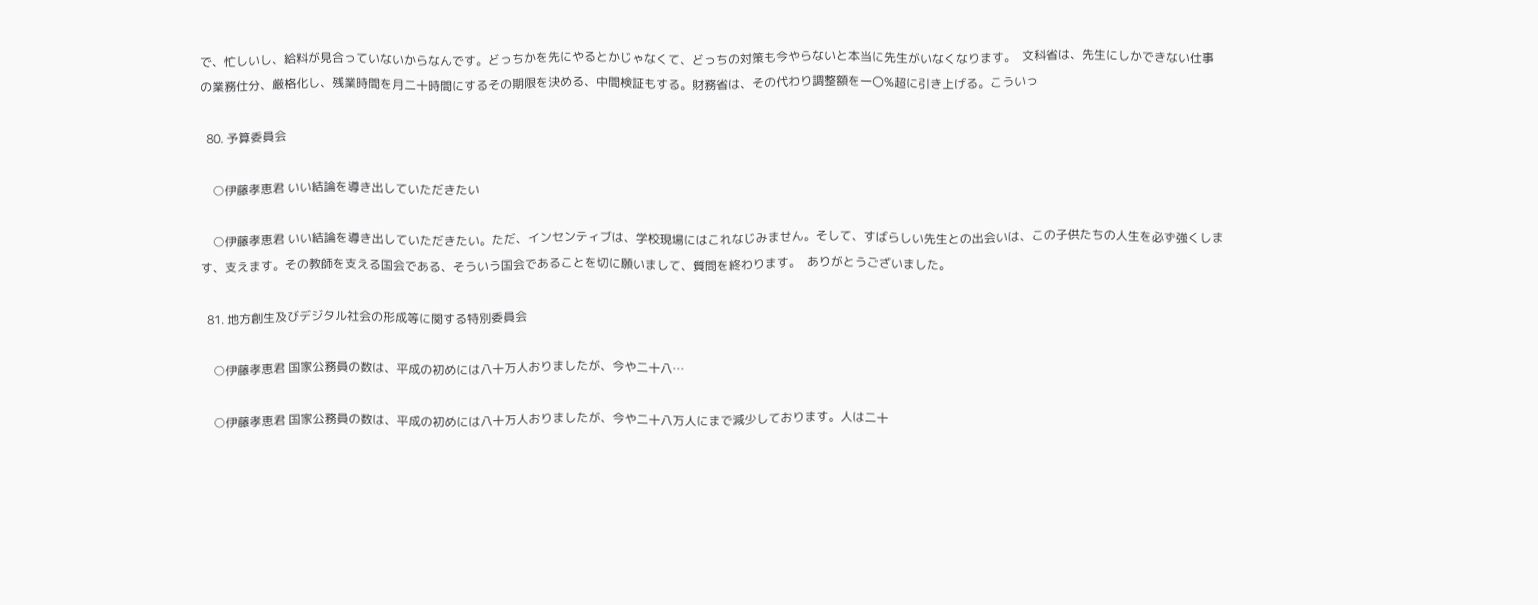で、忙しいし、給料が見合っていないからなんです。どっちかを先にやるとかじゃなくて、どっちの対策も今やらないと本当に先生がいなくなります。  文科省は、先生にしかできない仕事の業務仕分、厳格化し、残業時間を月二十時間にするその期限を決める、中間検証もする。財務省は、その代わり調整額を一〇%超に引き上げる。こういっ

  80. 予算委員会

    ○伊藤孝恵君 いい結論を導き出していただきたい

    ○伊藤孝恵君 いい結論を導き出していただきたい。ただ、インセンティブは、学校現場にはこれなじみません。そして、すばらしい先生との出会いは、この子供たちの人生を必ず強くします、支えます。その教師を支える国会である、そういう国会であることを切に願いまして、質問を終わります。  ありがとうございました。

  81. 地方創生及びデジタル社会の形成等に関する特別委員会

    ○伊藤孝恵君 国家公務員の数は、平成の初めには八十万人おりましたが、今や二十八…

    ○伊藤孝恵君 国家公務員の数は、平成の初めには八十万人おりましたが、今や二十八万人にまで減少しております。人は二十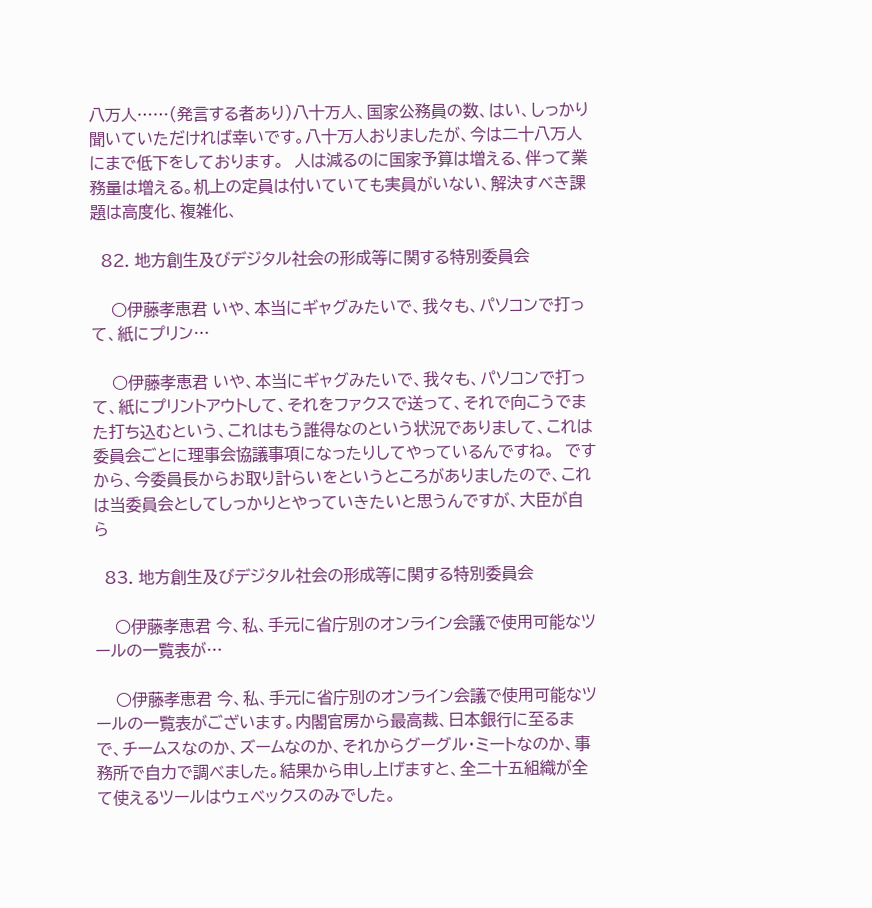八万人……(発言する者あり)八十万人、国家公務員の数、はい、しっかり聞いていただければ幸いです。八十万人おりましたが、今は二十八万人にまで低下をしております。  人は減るのに国家予算は増える、伴って業務量は増える。机上の定員は付いていても実員がいない、解決すべき課題は高度化、複雑化、

  82. 地方創生及びデジタル社会の形成等に関する特別委員会

    ○伊藤孝恵君 いや、本当にギャグみたいで、我々も、パソコンで打って、紙にプリン…

    ○伊藤孝恵君 いや、本当にギャグみたいで、我々も、パソコンで打って、紙にプリントアウトして、それをファクスで送って、それで向こうでまた打ち込むという、これはもう誰得なのという状況でありまして、これは委員会ごとに理事会協議事項になったりしてやっているんですね。  ですから、今委員長からお取り計らいをというところがありましたので、これは当委員会としてしっかりとやっていきたいと思うんですが、大臣が自ら

  83. 地方創生及びデジタル社会の形成等に関する特別委員会

    ○伊藤孝恵君 今、私、手元に省庁別のオンライン会議で使用可能なツールの一覧表が…

    ○伊藤孝恵君 今、私、手元に省庁別のオンライン会議で使用可能なツールの一覧表がございます。内閣官房から最高裁、日本銀行に至るまで、チームスなのか、ズームなのか、それからグーグル・ミートなのか、事務所で自力で調べました。結果から申し上げますと、全二十五組織が全て使えるツールはウェベックスのみでした。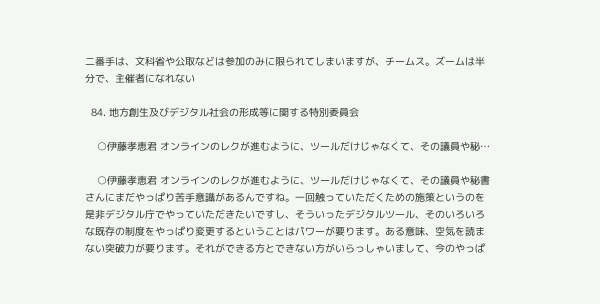二番手は、文科省や公取などは参加のみに限られてしまいますが、チームス。ズームは半分で、主催者になれない

  84. 地方創生及びデジタル社会の形成等に関する特別委員会

    ○伊藤孝恵君 オンラインのレクが進むように、ツールだけじゃなくて、その議員や秘…

    ○伊藤孝恵君 オンラインのレクが進むように、ツールだけじゃなくて、その議員や秘書さんにまだやっぱり苦手意識があるんですね。一回触っていただくための施策というのを是非デジタル庁でやっていただきたいですし、そういったデジタルツール、そのいろいろな既存の制度をやっぱり変更するということはパワーが要ります。ある意味、空気を読まない突破力が要ります。それができる方とできない方がいらっしゃいまして、今のやっぱ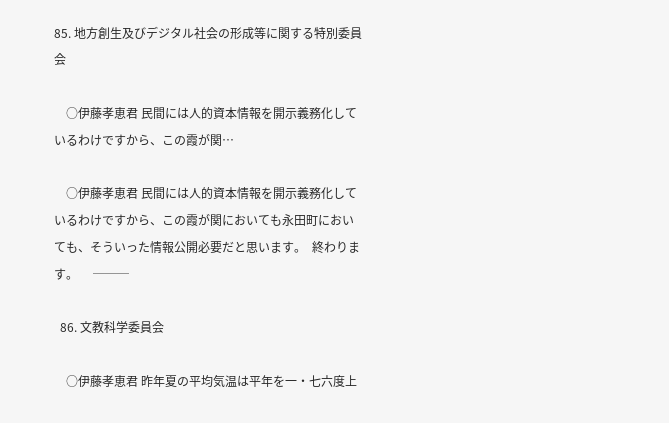85. 地方創生及びデジタル社会の形成等に関する特別委員会

    ○伊藤孝恵君 民間には人的資本情報を開示義務化しているわけですから、この霞が関…

    ○伊藤孝恵君 民間には人的資本情報を開示義務化しているわけですから、この霞が関においても永田町においても、そういった情報公開必要だと思います。  終わります。     ───

  86. 文教科学委員会

    ○伊藤孝恵君 昨年夏の平均気温は平年を一・七六度上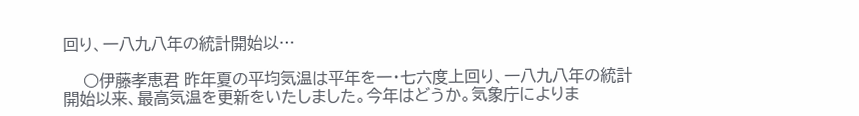回り、一八九八年の統計開始以…

    ○伊藤孝恵君 昨年夏の平均気温は平年を一・七六度上回り、一八九八年の統計開始以来、最高気温を更新をいたしました。今年はどうか。気象庁によりま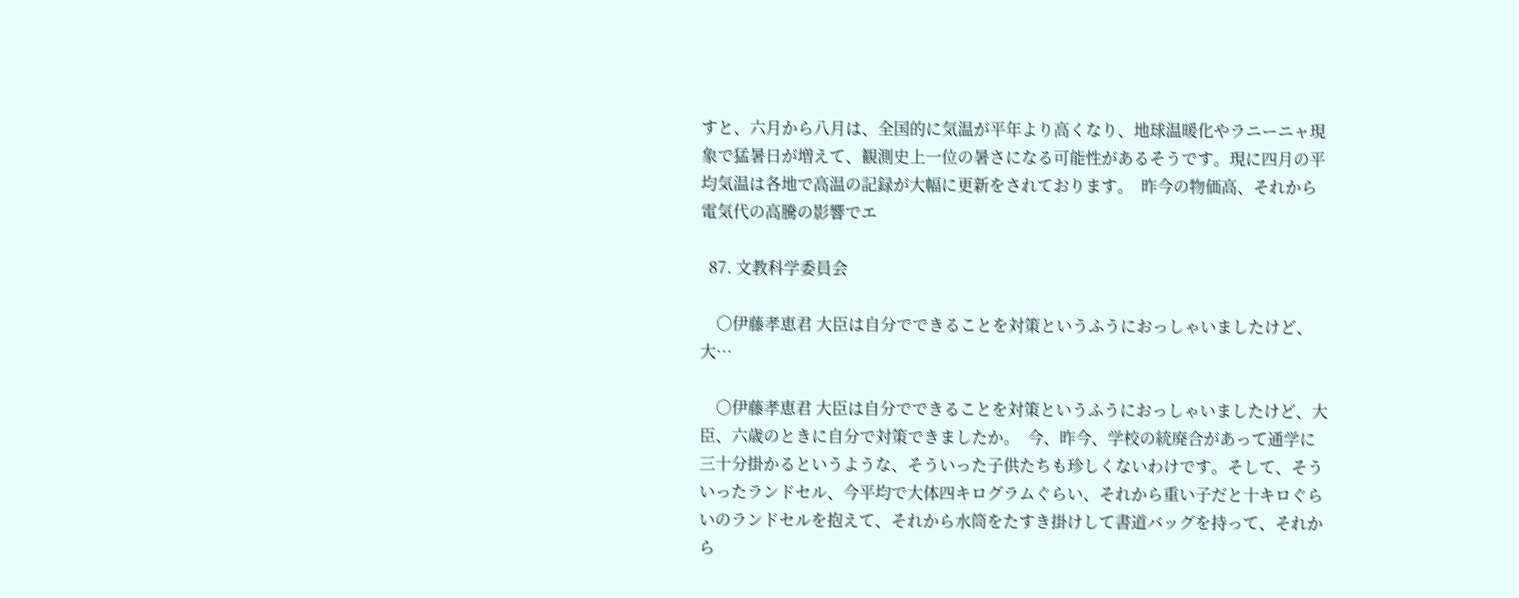すと、六月から八月は、全国的に気温が平年より高くなり、地球温暖化やラニーニャ現象で猛暑日が増えて、観測史上一位の暑さになる可能性があるそうです。現に四月の平均気温は各地で高温の記録が大幅に更新をされております。  昨今の物価高、それから電気代の高騰の影響でエ

  87. 文教科学委員会

    ○伊藤孝恵君 大臣は自分でできることを対策というふうにおっしゃいましたけど、大…

    ○伊藤孝恵君 大臣は自分でできることを対策というふうにおっしゃいましたけど、大臣、六歳のときに自分で対策できましたか。  今、昨今、学校の統廃合があって通学に三十分掛かるというような、そういった子供たちも珍しくないわけです。そして、そういったランドセル、今平均で大体四キログラムぐらい、それから重い子だと十キロぐらいのランドセルを抱えて、それから水筒をたすき掛けして書道バッグを持って、それから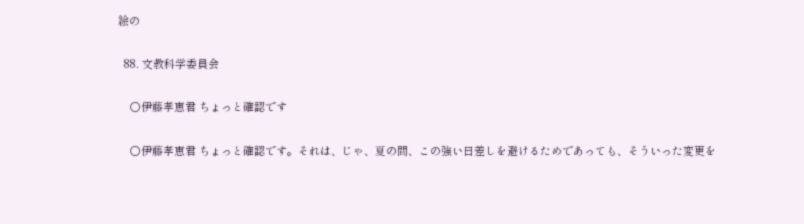絵の

  88. 文教科学委員会

    ○伊藤孝恵君 ちょっと確認です

    ○伊藤孝恵君 ちょっと確認です。それは、じゃ、夏の間、この強い日差しを避けるためであっても、そういった変更を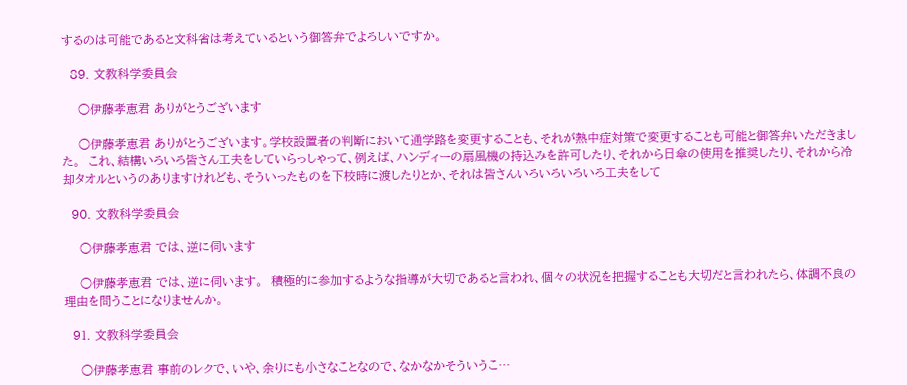するのは可能であると文科省は考えているという御答弁でよろしいですか。

  89. 文教科学委員会

    ○伊藤孝恵君 ありがとうございます

    ○伊藤孝恵君 ありがとうございます。学校設置者の判断において通学路を変更することも、それが熱中症対策で変更することも可能と御答弁いただきました。  これ、結構いろいろ皆さん工夫をしていらっしゃって、例えば、ハンディーの扇風機の持込みを許可したり、それから日傘の使用を推奨したり、それから冷却タオルというのありますけれども、そういったものを下校時に渡したりとか、それは皆さんいろいろいろいろ工夫をして

  90. 文教科学委員会

    ○伊藤孝恵君 では、逆に伺います

    ○伊藤孝恵君 では、逆に伺います。  積極的に参加するような指導が大切であると言われ、個々の状況を把握することも大切だと言われたら、体調不良の理由を問うことになりませんか。

  91. 文教科学委員会

    ○伊藤孝恵君 事前のレクで、いや、余りにも小さなことなので、なかなかそういうこ…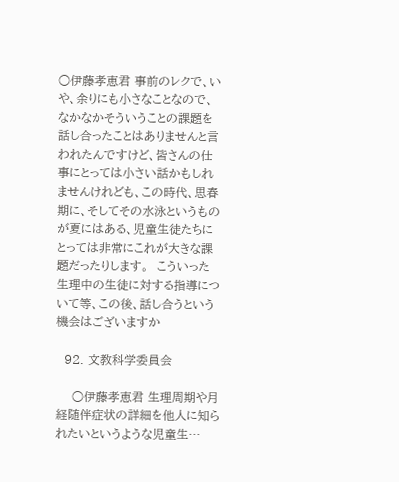○伊藤孝恵君 事前のレクで、いや、余りにも小さなことなので、なかなかそういうことの課題を話し合ったことはありませんと言われたんですけど、皆さんの仕事にとっては小さい話かもしれませんけれども、この時代、思春期に、そしてその水泳というものが夏にはある、児童生徒たちにとっては非常にこれが大きな課題だったりします。  こういった生理中の生徒に対する指導について等、この後、話し合うという機会はございますか

  92. 文教科学委員会

    ○伊藤孝恵君 生理周期や月経随伴症状の詳細を他人に知られたいというような児童生…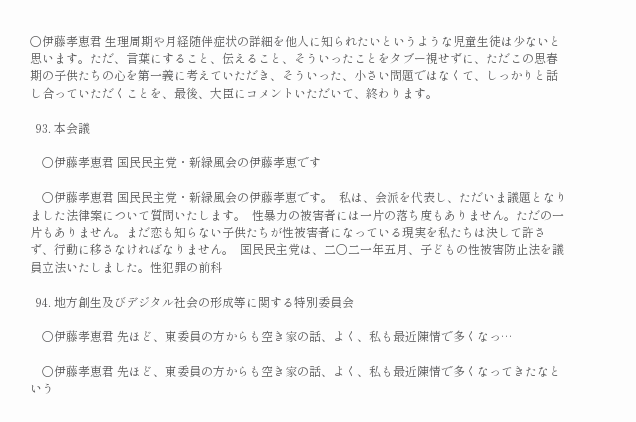○伊藤孝恵君 生理周期や月経随伴症状の詳細を他人に知られたいというような児童生徒は少ないと思います。ただ、言葉にすること、伝えること、そういったことをタブー視せずに、ただこの思春期の子供たちの心を第一義に考えていただき、そういった、小さい問題ではなくて、しっかりと話し合っていただくことを、最後、大臣にコメントいただいて、終わります。

  93. 本会議

    ○伊藤孝恵君 国民民主党・新緑風会の伊藤孝恵です

    ○伊藤孝恵君 国民民主党・新緑風会の伊藤孝恵です。  私は、会派を代表し、ただいま議題となりました法律案について質問いたします。  性暴力の被害者には一片の落ち度もありません。ただの一片もありません。まだ恋も知らない子供たちが性被害者になっている現実を私たちは決して許さず、行動に移さなければなりません。  国民民主党は、二〇二一年五月、子どもの性被害防止法を議員立法いたしました。性犯罪の前科

  94. 地方創生及びデジタル社会の形成等に関する特別委員会

    ○伊藤孝恵君 先ほど、東委員の方からも空き家の話、よく、私も最近陳情で多くなっ…

    ○伊藤孝恵君 先ほど、東委員の方からも空き家の話、よく、私も最近陳情で多くなってきたなという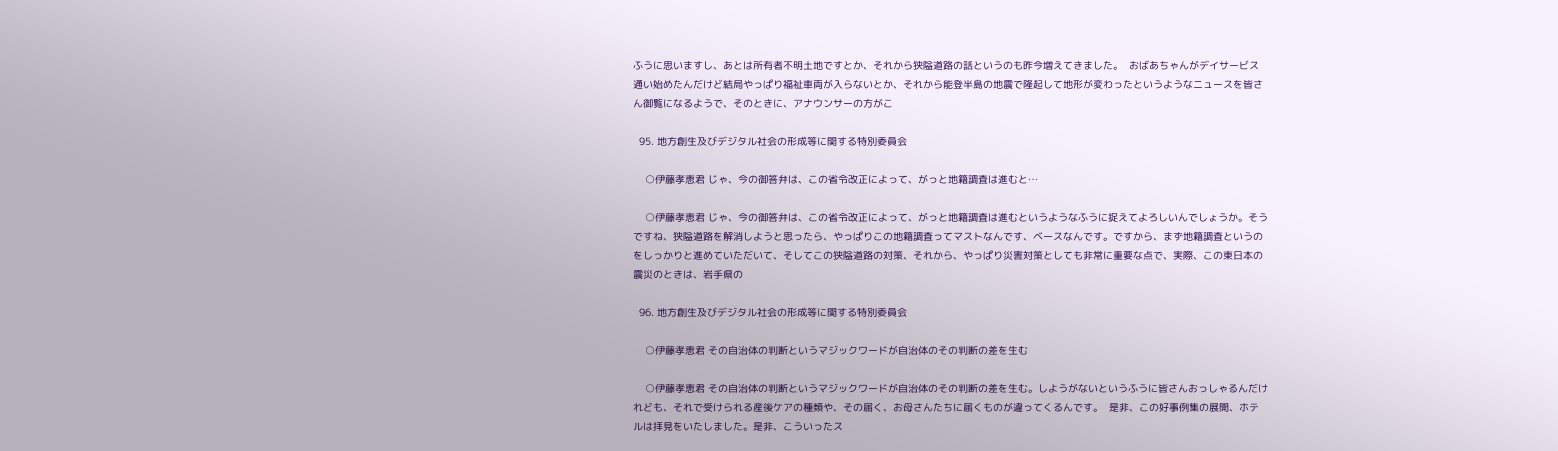ふうに思いますし、あとは所有者不明土地ですとか、それから狭隘道路の話というのも昨今増えてきました。  おばあちゃんがデイサービス通い始めたんだけど結局やっぱり福祉車両が入らないとか、それから能登半島の地震で隆起して地形が変わったというようなニュースを皆さん御覧になるようで、そのときに、アナウンサーの方がこ

  95. 地方創生及びデジタル社会の形成等に関する特別委員会

    ○伊藤孝恵君 じゃ、今の御答弁は、この省令改正によって、がっと地籍調査は進むと…

    ○伊藤孝恵君 じゃ、今の御答弁は、この省令改正によって、がっと地籍調査は進むというようなふうに捉えてよろしいんでしょうか。そうですね、狭隘道路を解消しようと思ったら、やっぱりこの地籍調査ってマストなんです、ベースなんです。ですから、まず地籍調査というのをしっかりと進めていただいて、そしてこの狭隘道路の対策、それから、やっぱり災害対策としても非常に重要な点で、実際、この東日本の震災のときは、岩手県の

  96. 地方創生及びデジタル社会の形成等に関する特別委員会

    ○伊藤孝恵君 その自治体の判断というマジックワードが自治体のその判断の差を生む

    ○伊藤孝恵君 その自治体の判断というマジックワードが自治体のその判断の差を生む。しようがないというふうに皆さんおっしゃるんだけれども、それで受けられる産後ケアの種類や、その届く、お母さんたちに届くものが違ってくるんです。  是非、この好事例集の展開、ホテルは拝見をいたしました。是非、こういったス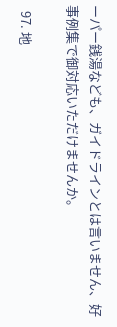ーパー銭湯なども、ガイドラインとは言いません、好事例集で御対応いただけませんか。

  97. 地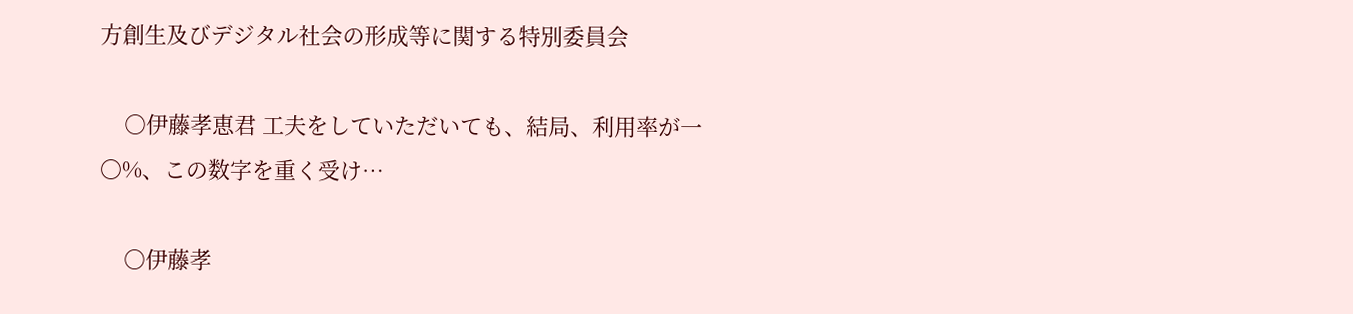方創生及びデジタル社会の形成等に関する特別委員会

    ○伊藤孝恵君 工夫をしていただいても、結局、利用率が一〇%、この数字を重く受け…

    ○伊藤孝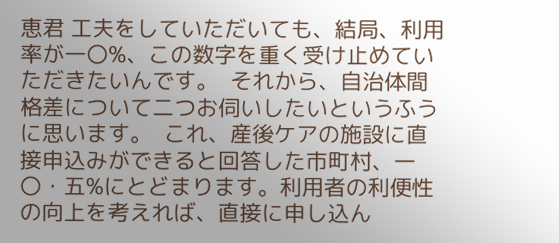恵君 工夫をしていただいても、結局、利用率が一〇%、この数字を重く受け止めていただきたいんです。  それから、自治体間格差について二つお伺いしたいというふうに思います。  これ、産後ケアの施設に直接申込みができると回答した市町村、一〇・五%にとどまります。利用者の利便性の向上を考えれば、直接に申し込ん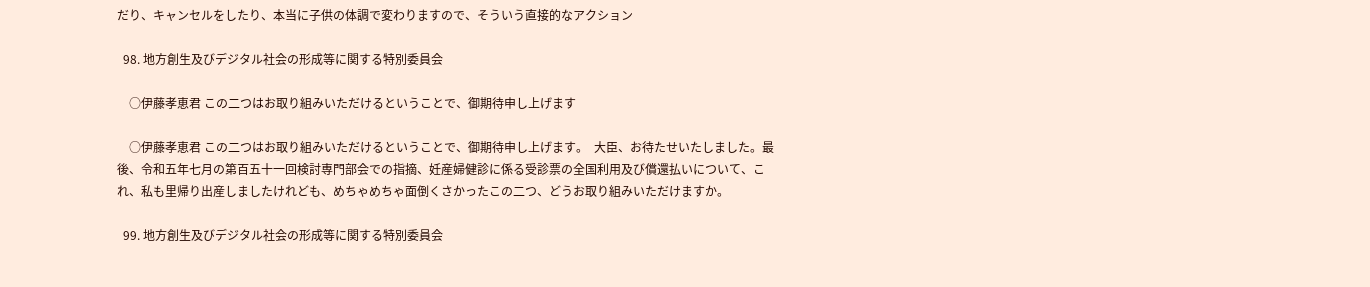だり、キャンセルをしたり、本当に子供の体調で変わりますので、そういう直接的なアクション

  98. 地方創生及びデジタル社会の形成等に関する特別委員会

    ○伊藤孝恵君 この二つはお取り組みいただけるということで、御期待申し上げます

    ○伊藤孝恵君 この二つはお取り組みいただけるということで、御期待申し上げます。  大臣、お待たせいたしました。最後、令和五年七月の第百五十一回検討専門部会での指摘、妊産婦健診に係る受診票の全国利用及び償還払いについて、これ、私も里帰り出産しましたけれども、めちゃめちゃ面倒くさかったこの二つ、どうお取り組みいただけますか。

  99. 地方創生及びデジタル社会の形成等に関する特別委員会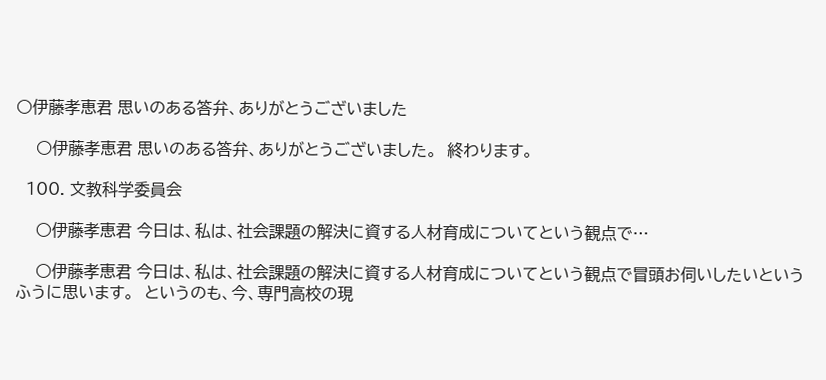○伊藤孝恵君 思いのある答弁、ありがとうございました

    ○伊藤孝恵君 思いのある答弁、ありがとうございました。  終わります。

  100. 文教科学委員会

    ○伊藤孝恵君 今日は、私は、社会課題の解決に資する人材育成についてという観点で…

    ○伊藤孝恵君 今日は、私は、社会課題の解決に資する人材育成についてという観点で冒頭お伺いしたいというふうに思います。  というのも、今、専門高校の現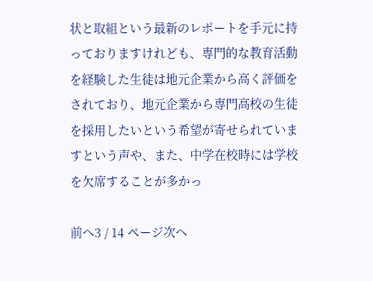状と取組という最新のレポートを手元に持っておりますけれども、専門的な教育活動を経験した生徒は地元企業から高く評価をされており、地元企業から専門高校の生徒を採用したいという希望が寄せられていますという声や、また、中学在校時には学校を欠席することが多かっ

前へ3 / 14 ページ次へ